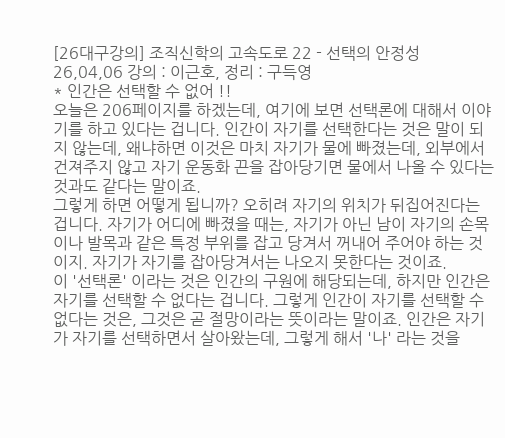[26대구강의] 조직신학의 고속도로 22 - 선택의 안정성
26,04,06 강의 : 이근호, 정리 : 구득영
* 인간은 선택할 수 없어 !!
오늘은 206페이지를 하겠는데, 여기에 보면 선택론에 대해서 이야기를 하고 있다는 겁니다. 인간이 자기를 선택한다는 것은 말이 되지 않는데, 왜냐하면 이것은 마치 자기가 물에 빠졌는데, 외부에서 건져주지 않고 자기 운동화 끈을 잡아당기면 물에서 나올 수 있다는 것과도 같다는 말이죠.
그렇게 하면 어떻게 됩니까? 오히려 자기의 위치가 뒤집어진다는 겁니다. 자기가 어디에 빠졌을 때는, 자기가 아닌 남이 자기의 손목이나 발목과 같은 특정 부위를 잡고 당겨서 꺼내어 주어야 하는 것이지. 자기가 자기를 잡아당겨서는 나오지 못한다는 것이죠.
이 '선택론' 이라는 것은 인간의 구원에 해당되는데, 하지만 인간은 자기를 선택할 수 없다는 겁니다. 그렇게 인간이 자기를 선택할 수 없다는 것은, 그것은 곧 절망이라는 뜻이라는 말이죠. 인간은 자기가 자기를 선택하면서 살아왔는데, 그렇게 해서 '나' 라는 것을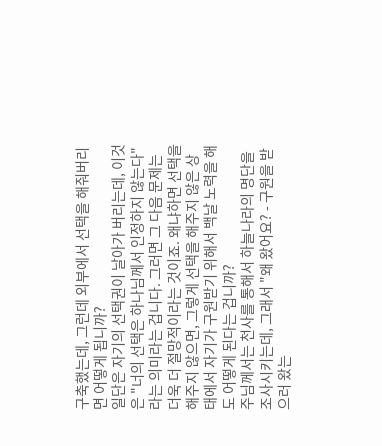구축했는데, 그런데 외부에서 선택을 해줘버리면 어떻게 됩니까?
일단은 자기의 선택권이 날아가 버리는데, 이것은 "너의 선택은 하나님께서 인정하지 않는다" 라는 의미라는 겁니다. 그러면 그 다음 문제는 더욱 더 절망적이라는 것이죠. 왜냐하면 선택을 해주지 않으면, 그렇게 선택을 해주지 않은 상태에서 자기가 구원받기 위해서 백날 노력을 해도 어떻게 된다는 겁니까?
주님께서는 천사를 통해서 하늘나라의 명단을 조사시키는데, 그래서 "왜 왔어요? - 구원을 받으러 왔는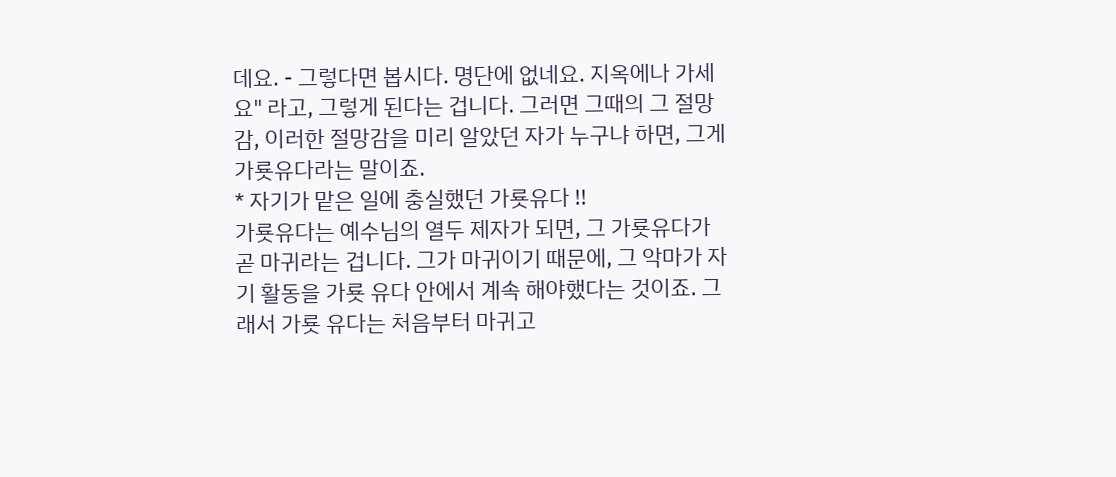데요. - 그렇다면 봅시다. 명단에 없네요. 지옥에나 가세요" 라고, 그렇게 된다는 겁니다. 그러면 그때의 그 절망감, 이러한 절망감을 미리 알았던 자가 누구냐 하면, 그게 가룟유다라는 말이죠.
* 자기가 맡은 일에 충실했던 가룟유다 !!
가룟유다는 예수님의 열두 제자가 되면, 그 가룟유다가 곧 마귀라는 겁니다. 그가 마귀이기 때문에, 그 악마가 자기 활동을 가룟 유다 안에서 계속 해야했다는 것이죠. 그래서 가룟 유다는 처음부터 마귀고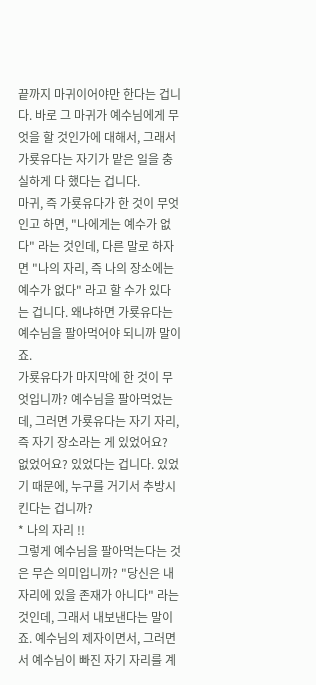끝까지 마귀이어야만 한다는 겁니다. 바로 그 마귀가 예수님에게 무엇을 할 것인가에 대해서, 그래서 가룟유다는 자기가 맡은 일을 충실하게 다 했다는 겁니다.
마귀, 즉 가룟유다가 한 것이 무엇인고 하면, "나에게는 예수가 없다" 라는 것인데, 다른 말로 하자면 "나의 자리, 즉 나의 장소에는 예수가 없다" 라고 할 수가 있다는 겁니다. 왜냐하면 가룟유다는 예수님을 팔아먹어야 되니까 말이죠.
가룟유다가 마지막에 한 것이 무엇입니까? 예수님을 팔아먹었는데, 그러면 가룟유다는 자기 자리, 즉 자기 장소라는 게 있었어요? 없었어요? 있었다는 겁니다. 있었기 때문에, 누구를 거기서 추방시킨다는 겁니까?
* 나의 자리 !!
그렇게 예수님을 팔아먹는다는 것은 무슨 의미입니까? "당신은 내 자리에 있을 존재가 아니다" 라는 것인데, 그래서 내보낸다는 말이죠. 예수님의 제자이면서, 그러면서 예수님이 빠진 자기 자리를 계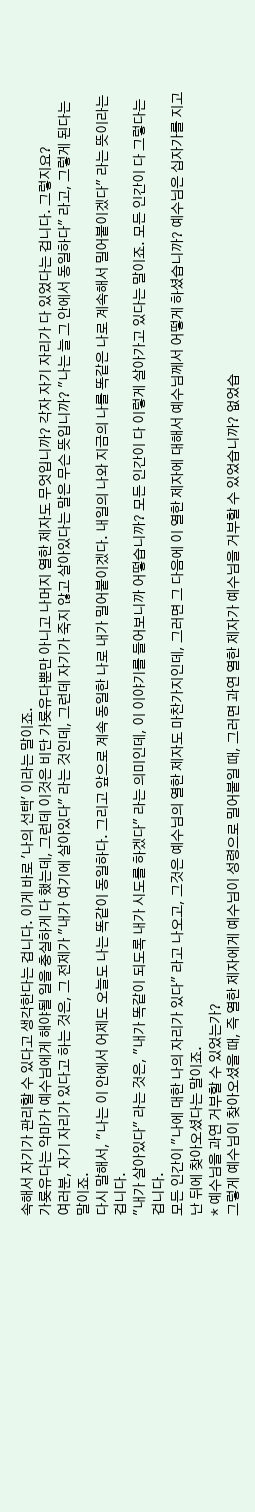속해서 자기가 관리할 수 있다고 생각한다는 겁니다. 이게 바로 '나의 선택' 이라는 말이죠.
가룟유다는 악마가 예수님에게 해야될 일을 충실하게 다 했는데, 그런데 이것은 비단 가룟유다뿐만 아니고 나머지 열한 제자도 무엇입니까? 각자 자기 자리가 다 있었다는 겁니다. 그렇지요?
여러분, 자기 자리가 있다고 하는 것은, 그 전제가 "내가 여기에 살아있다" 라는 것인데, 그런데 자기가 죽지 않고 살아있다는 말은 무슨 뜻입니까? "나는 늘 그 안에서 동일하다" 라고, 그렇게 된다는 말이죠.
다시 말해서, "나는 이 안에서 어제도 오늘도 나는 똑같이 동일하다. 그리고 앞으로 계속 동일한 나로 내가 밀어붙이겠다. 내일의 나와 지금의 나를 똑같은 나로 계속해서 밀어붙이겠다" 라는 뜻이라는 겁니다.
"내가 살아있다" 라는 것은, "내가 똑같이 되도록 내가 시도를 하겠다" 라는 의미인데, 이 이야기를 들어보니까 어떻습니까? 모든 인간이 다 이렇게 살아가고 있다는 말이죠. 모든 인간이 다 그렇다는 겁니다.
모든 인간이 "나에 대한 나의 자리가 있다" 라고 나오고, 그것은 예수님의 열한 제자도 마찬가지인데, 그러면 그 다음에 이 열한 제자에 대해서 예수님께서 어떻게 하셨습니까? 예수님은 십자가를 지고 난 뒤에 찾아오셨다는 말이죠.
* 예수님을 과연 거부할 수 있었는가?
그렇게 예수님이 찾아오셨을 때, 즉 열한 제자에게 예수님이 성령으로 밀어붙일 때, 그러면 과연 열한 제자가 예수님을 거부할 수 있었습니까? 없었습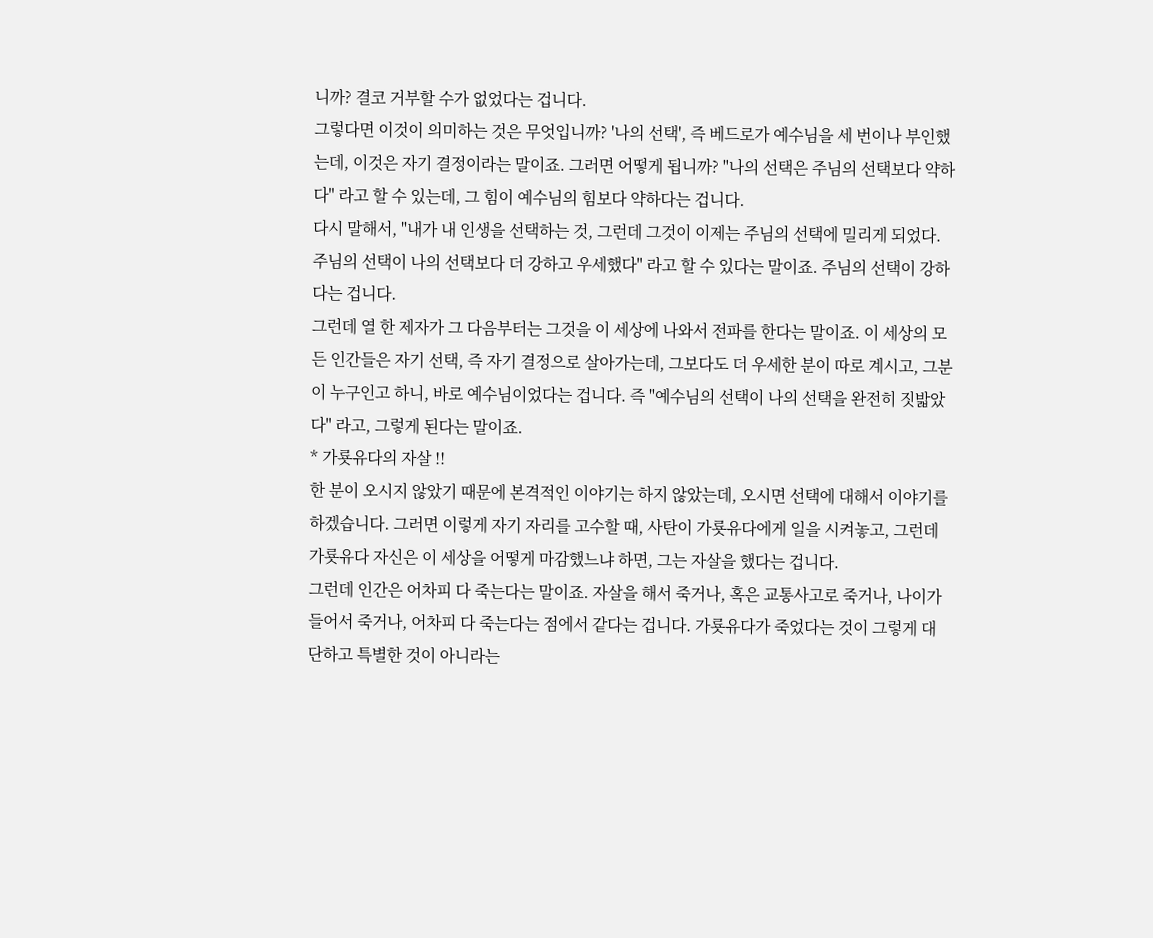니까? 결코 거부할 수가 없었다는 겁니다.
그렇다면 이것이 의미하는 것은 무엇입니까? '나의 선택', 즉 베드로가 예수님을 세 번이나 부인했는데, 이것은 자기 결정이라는 말이죠. 그러면 어떻게 됩니까? "나의 선택은 주님의 선택보다 약하다" 라고 할 수 있는데, 그 힘이 예수님의 힘보다 약하다는 겁니다.
다시 말해서, "내가 내 인생을 선택하는 것, 그런데 그것이 이제는 주님의 선택에 밀리게 되었다. 주님의 선택이 나의 선택보다 더 강하고 우세했다" 라고 할 수 있다는 말이죠. 주님의 선택이 강하다는 겁니다.
그런데 열 한 제자가 그 다음부터는 그것을 이 세상에 나와서 전파를 한다는 말이죠. 이 세상의 모든 인간들은 자기 선택, 즉 자기 결정으로 살아가는데, 그보다도 더 우세한 분이 따로 계시고, 그분이 누구인고 하니, 바로 예수님이었다는 겁니다. 즉 "예수님의 선택이 나의 선택을 완전히 짓밟았다" 라고, 그렇게 된다는 말이죠.
* 가룟유다의 자살 !!
한 분이 오시지 않았기 때문에 본격적인 이야기는 하지 않았는데, 오시면 선택에 대해서 이야기를 하겠습니다. 그러면 이렇게 자기 자리를 고수할 때, 사탄이 가룟유다에게 일을 시켜놓고, 그런데 가룟유다 자신은 이 세상을 어떻게 마감했느냐 하면, 그는 자살을 했다는 겁니다.
그런데 인간은 어차피 다 죽는다는 말이죠. 자살을 해서 죽거나, 혹은 교통사고로 죽거나, 나이가 들어서 죽거나, 어차피 다 죽는다는 점에서 같다는 겁니다. 가룟유다가 죽었다는 것이 그렇게 대단하고 특별한 것이 아니라는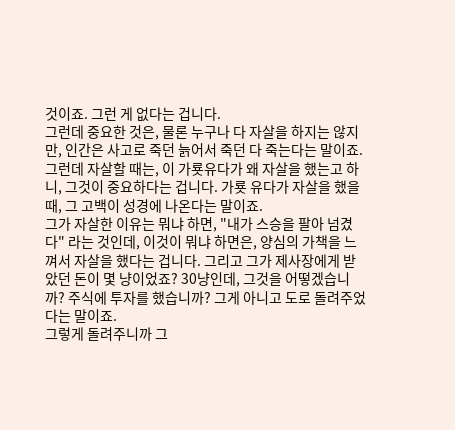것이죠. 그런 게 없다는 겁니다.
그런데 중요한 것은, 물론 누구나 다 자살을 하지는 않지만, 인간은 사고로 죽던 늙어서 죽던 다 죽는다는 말이죠. 그런데 자살할 때는, 이 가룟유다가 왜 자살을 했는고 하니, 그것이 중요하다는 겁니다. 가룟 유다가 자살을 했을 때, 그 고백이 성경에 나온다는 말이죠.
그가 자살한 이유는 뭐냐 하면, "내가 스승을 팔아 넘겼다" 라는 것인데, 이것이 뭐냐 하면은, 양심의 가책을 느껴서 자살을 했다는 겁니다. 그리고 그가 제사장에게 받았던 돈이 몇 냥이었죠? 30냥인데, 그것을 어떻겠습니까? 주식에 투자를 했습니까? 그게 아니고 도로 돌려주었다는 말이죠.
그렇게 돌려주니까 그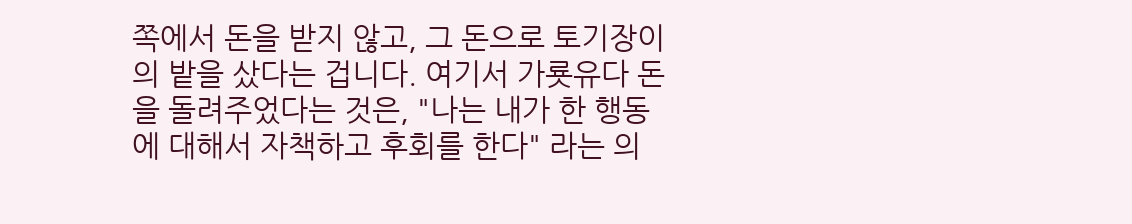쪽에서 돈을 받지 않고, 그 돈으로 토기장이의 밭을 샀다는 겁니다. 여기서 가룟유다 돈을 돌려주었다는 것은, "나는 내가 한 행동에 대해서 자책하고 후회를 한다" 라는 의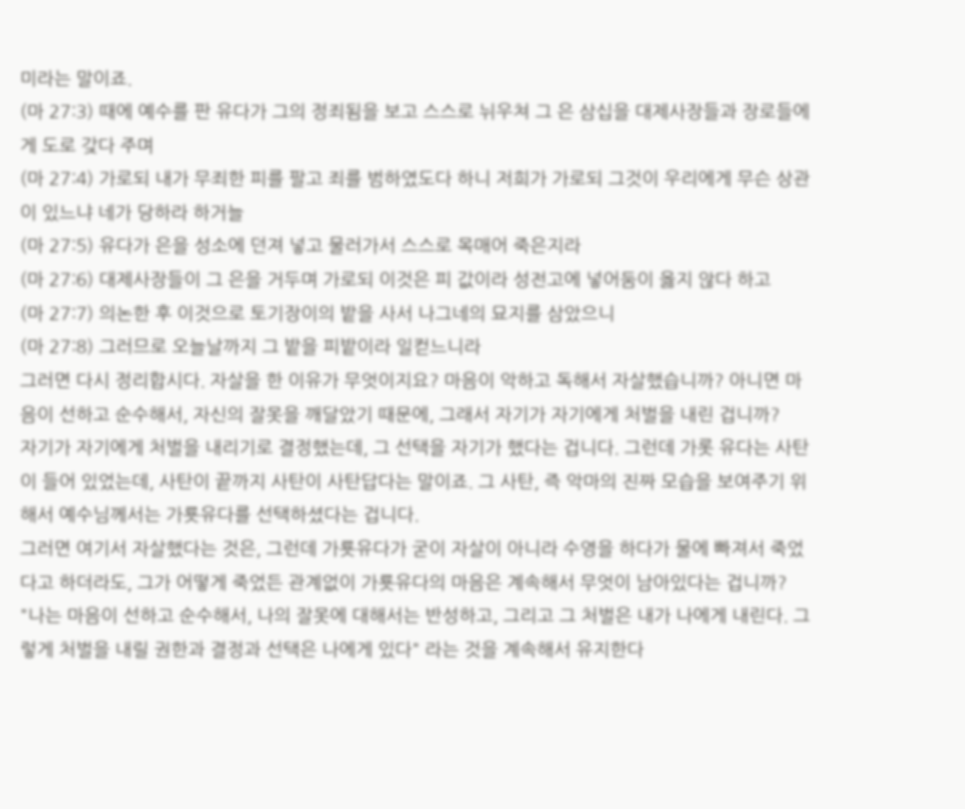미라는 말이죠.
(마 27:3) 때에 예수를 판 유다가 그의 정죄됨을 보고 스스로 뉘우쳐 그 은 삼십을 대제사장들과 장로들에게 도로 갖다 주며
(마 27:4) 가로되 내가 무죄한 피를 팔고 죄를 범하였도다 하니 저희가 가로되 그것이 우리에게 무슨 상관이 있느냐 네가 당하라 하거늘
(마 27:5) 유다가 은을 성소에 던져 넣고 물러가서 스스로 목매어 죽은지라
(마 27:6) 대제사장들이 그 은을 거두며 가로되 이것은 피 값이라 성전고에 넣어둠이 옳지 않다 하고
(마 27:7) 의논한 후 이것으로 토기장이의 밭을 사서 나그네의 묘지를 삼았으니
(마 27:8) 그러므로 오늘날까지 그 밭을 피밭이라 일컫느니라
그러면 다시 정리합시다. 자살을 한 이유가 무엇이지요? 마음이 악하고 독해서 자살했습니까? 아니면 마음이 선하고 순수해서, 자신의 잘못을 깨달았기 때문에, 그래서 자기가 자기에게 처벌을 내린 겁니까?
자기가 자기에게 처벌을 내리기로 결정했는데, 그 선택을 자기가 했다는 겁니다. 그런데 가롯 유다는 사탄이 들어 있었는데, 사탄이 끝까지 사탄이 사탄답다는 말이죠. 그 사탄, 즉 악마의 진짜 모습을 보여주기 위해서 예수님께서는 가룟유다를 선택하셨다는 겁니다.
그러면 여기서 자살했다는 것은, 그런데 가룟유다가 굳이 자살이 아니라 수영을 하다가 물에 빠져서 죽었다고 하더라도, 그가 어떻게 죽었든 관계없이 가룟유다의 마음은 계속해서 무엇이 남아있다는 겁니까?
"나는 마음이 선하고 순수해서, 나의 잘못에 대해서는 반성하고, 그리고 그 처벌은 내가 나에게 내린다. 그렇게 처벌을 내릴 권한과 결정과 선택은 나에게 있다" 라는 것을 계속해서 유지한다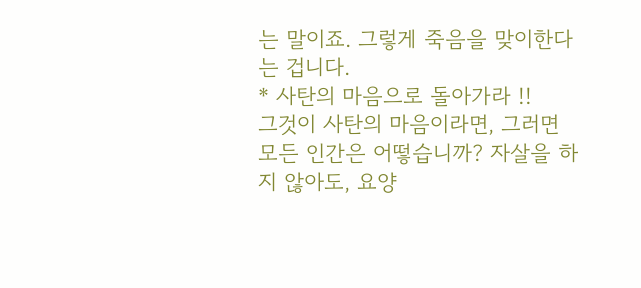는 말이죠. 그렇게 죽음을 맞이한다는 겁니다.
* 사탄의 마음으로 돌아가라 !!
그것이 사탄의 마음이라면, 그러면 모든 인간은 어떻습니까? 자살을 하지 않아도, 요양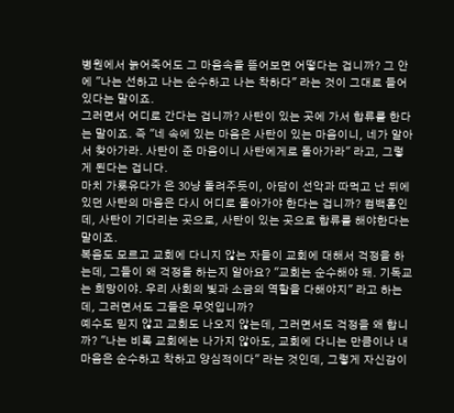병원에서 늙어죽어도 그 마음속을 뜯어보면 어떻다는 겁니까? 그 안에 "나는 선하고 나는 순수하고 나는 착하다" 라는 것이 그대로 들어있다는 말이죠.
그러면서 어디로 간다는 겁니까? 사탄이 있는 곳에 가서 합류를 한다는 말이죠. 즉 "네 속에 있는 마음은 사탄이 있는 마음이니, 네가 알아서 찾아가라. 사탄이 준 마음이니 사탄에게로 돌아가라" 라고, 그렇게 된다는 겁니다.
마치 가룟유다가 은 30냥 돌려주듯이, 아담이 선악과 따먹고 난 뒤에 있던 사탄의 마음은 다시 어디로 돌아가야 한다는 겁니까? 컴백홈인데, 사탄이 기다리는 곳으로, 사탄이 있는 곳으로 합류를 해야한다는 말이죠.
복음도 모르고 교회에 다니지 않는 자들이 교회에 대해서 걱정을 하는데, 그들이 왜 걱정을 하는지 알아요? "교회는 순수해야 돼. 기독교는 희망이야. 우리 사회의 빛과 소금의 역할을 다해야지" 라고 하는데, 그러면서도 그들은 무엇입니까?
예수도 믿지 않고 교회도 나오지 않는데, 그러면서도 걱정을 왜 합니까? "나는 비록 교회에는 나가지 않아도, 교회에 다니는 만큼이나 내 마음은 순수하고 착하고 양심적이다" 라는 것인데, 그렇게 자신감이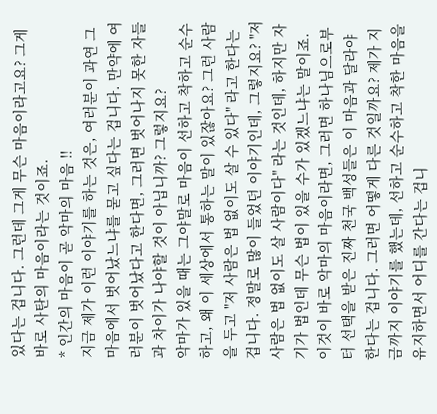있다는 겁니다. 그런데 그게 무슨 마음이라고요? 그게 바로 사탄의 마음이라는 것이죠.
* 인간의 마음이 곧 악마의 마음 !!
지금 제가 이런 이야기를 하는 것은, 여러분이 과연 그 마음에서 벗어났느냐를 묻고 싶다는 겁니다. 만약에 여러분이 벗어났다고 한다면, 그러면 벗어나지 못한 자들과 차이가 나야할 것이 아닙니까? 그렇지요?
악마가 있을 때는 그야말로 마음이 선하고 착하고 순수하고, 왜 이 세상에서 통하는 말이 있잖아요? 그런 사람을 두고 "저 사람은 법 없이도 살 수 있다" 라고 한다는 겁니다. 정말로 많이 들었던 이야기인데, 그렇지요? "저 사람은 법 없이도 살 사람이다" 라는 것인데, 하지만 자기가 법인데 무슨 법이 있을 수가 있겠느냐는 말이죠.
이것이 바로 악마의 마음이라면, 그러면 하나님으로부터 선택을 받은 진짜 천국 백성들은 이 마음과 달라야 한다는 겁니다. 그러면 어떻게 다른 것일까요? 제가 지금까지 이야기를 했는데, 선하고 순수하고 착한 마음을 유지하면서 어디를 간다는 겁니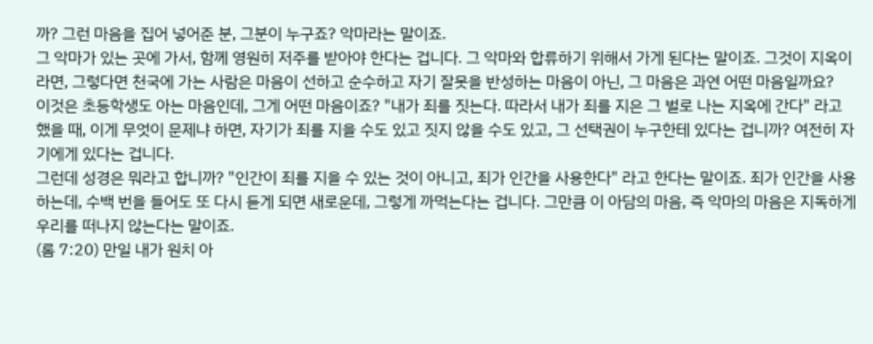까? 그런 마음을 집어 넣어준 분, 그분이 누구죠? 악마라는 말이죠.
그 악마가 있는 곳에 가서, 함께 영원히 저주를 받아야 한다는 겁니다. 그 악마와 합류하기 위해서 가게 된다는 말이죠. 그것이 지옥이라면, 그렇다면 천국에 가는 사람은 마음이 선하고 순수하고 자기 잘못을 반성하는 마음이 아닌, 그 마음은 과연 어떤 마음일까요?
이것은 초등학생도 아는 마음인데, 그게 어떤 마음이죠? "내가 죄를 짓는다. 따라서 내가 죄를 지은 그 벌로 나는 지옥에 간다" 라고 했을 때, 이게 무엇이 문제냐 하면, 자기가 죄를 지을 수도 있고 짓지 않을 수도 있고, 그 선택권이 누구한테 있다는 겁니까? 여전히 자기에게 있다는 겁니다.
그런데 성경은 뭐라고 합니까? "인간이 죄를 지을 수 있는 것이 아니고, 죄가 인간을 사용한다" 라고 한다는 말이죠. 죄가 인간을 사용하는데, 수백 번을 들어도 또 다시 듣게 되면 새로운데, 그렇게 까먹는다는 겁니다. 그만큼 이 아담의 마음, 즉 악마의 마음은 지독하게 우리를 떠나지 않는다는 말이죠.
(롬 7:20) 만일 내가 원치 아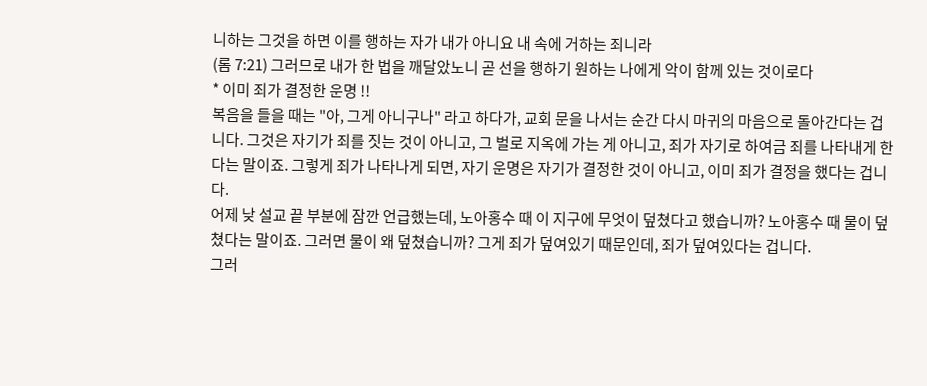니하는 그것을 하면 이를 행하는 자가 내가 아니요 내 속에 거하는 죄니라
(롬 7:21) 그러므로 내가 한 법을 깨달았노니 곧 선을 행하기 원하는 나에게 악이 함께 있는 것이로다
* 이미 죄가 결정한 운명 !!
복음을 들을 때는 "아, 그게 아니구나" 라고 하다가, 교회 문을 나서는 순간 다시 마귀의 마음으로 돌아간다는 겁니다. 그것은 자기가 죄를 짓는 것이 아니고, 그 벌로 지옥에 가는 게 아니고, 죄가 자기로 하여금 죄를 나타내게 한다는 말이죠. 그렇게 죄가 나타나게 되면, 자기 운명은 자기가 결정한 것이 아니고, 이미 죄가 결정을 했다는 겁니다.
어제 낮 설교 끝 부분에 잠깐 언급했는데, 노아홍수 때 이 지구에 무엇이 덮쳤다고 했습니까? 노아홍수 때 물이 덮쳤다는 말이죠. 그러면 물이 왜 덮쳤습니까? 그게 죄가 덮여있기 때문인데, 죄가 덮여있다는 겁니다.
그러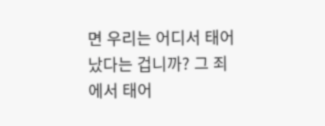면 우리는 어디서 태어났다는 겁니까? 그 죄에서 태어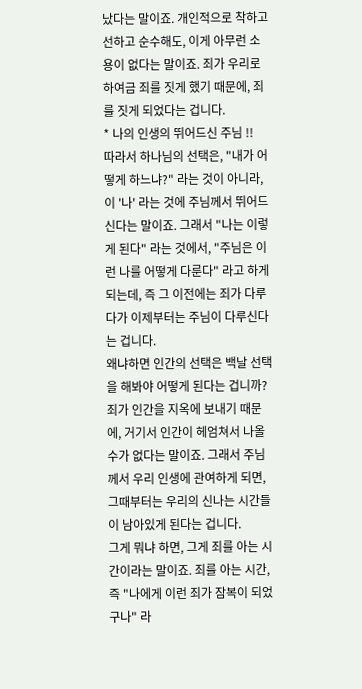났다는 말이죠. 개인적으로 착하고 선하고 순수해도, 이게 아무런 소용이 없다는 말이죠. 죄가 우리로 하여금 죄를 짓게 했기 때문에, 죄를 짓게 되었다는 겁니다.
* 나의 인생의 뛰어드신 주님 !!
따라서 하나님의 선택은, "내가 어떻게 하느냐?" 라는 것이 아니라, 이 '나' 라는 것에 주님께서 뛰어드신다는 말이죠. 그래서 "나는 이렇게 된다" 라는 것에서, "주님은 이런 나를 어떻게 다룬다" 라고 하게 되는데, 즉 그 이전에는 죄가 다루다가 이제부터는 주님이 다루신다는 겁니다.
왜냐하면 인간의 선택은 백날 선택을 해봐야 어떻게 된다는 겁니까? 죄가 인간을 지옥에 보내기 때문에, 거기서 인간이 헤엄쳐서 나올 수가 없다는 말이죠. 그래서 주님께서 우리 인생에 관여하게 되면, 그때부터는 우리의 신나는 시간들이 남아있게 된다는 겁니다.
그게 뭐냐 하면, 그게 죄를 아는 시간이라는 말이죠. 죄를 아는 시간, 즉 "나에게 이런 죄가 잠복이 되었구나" 라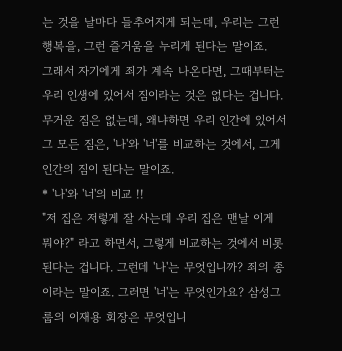는 것을 날마다 들추어지게 되는데, 우리는 그런 행복을, 그런 즐거움을 누리게 된다는 말이죠.
그래서 자기에게 죄가 계속 나온다면, 그때부터는 우리 인생에 있어서 짐이라는 것은 없다는 겁니다. 무거운 짐은 없는데, 왜냐하면 우리 인간에 있어서 그 모든 짐은, '나'와 '너'를 비교하는 것에서, 그게 인간의 짐이 된다는 말이죠.
* '나'와 '너'의 비교 !!
"저 집은 저렇게 잘 사는데 우리 집은 맨날 이게 뭐야?" 라고 하면서, 그렇게 비교하는 것에서 비롯된다는 겁니다. 그런데 '나'는 무엇입니까? 죄의 종이라는 말이죠. 그러면 '너'는 무엇인가요? 삼성그룹의 이재용 회장은 무엇입니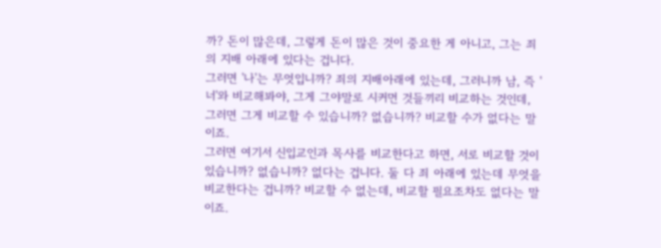까? 돈이 많은데, 그렇게 돈이 많은 것이 중요한 게 아니고, 그는 죄의 지배 아래에 있다는 겁니다.
그러면 '나'는 무엇입니까? 죄의 지배아래에 있는데, 그러니까 남, 즉 '너'와 비교해봐야, 그게 그야말로 시커먼 것들끼리 비교하는 것인데, 그러면 그게 비교할 수 있습니까? 없습니까? 비교할 수가 없다는 말이죠.
그러면 여기서 신입교인과 목사를 비교한다고 하면, 서로 비교할 것이 있습니까? 없습니까? 없다는 겁니다. 둘 다 죄 아래에 있는데 무엇을 비교한다는 겁니까? 비교할 수 없는데, 비교할 필요조차도 없다는 말이죠.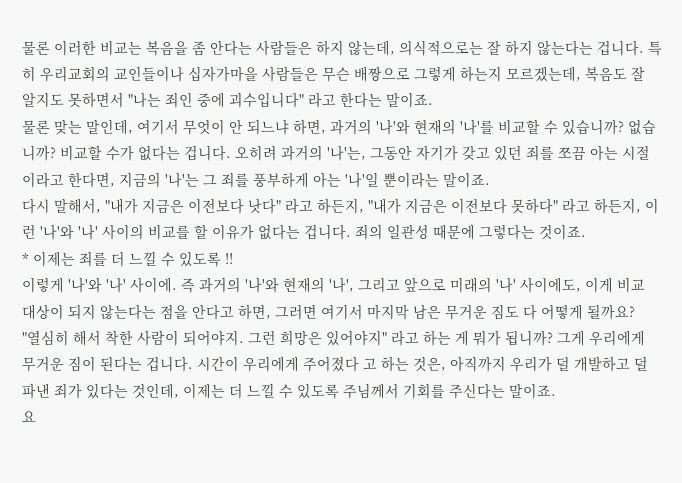물론 이러한 비교는 복음을 좀 안다는 사람들은 하지 않는데, 의식적으로는 잘 하지 않는다는 겁니다. 특히 우리교회의 교인들이나 십자가마을 사람들은 무슨 배짱으로 그렇게 하는지 모르겠는데, 복음도 잘 알지도 못하면서 "나는 죄인 중에 괴수입니다" 라고 한다는 말이죠.
물론 맞는 말인데, 여기서 무엇이 안 되느냐 하면, 과거의 '나'와 현재의 '나'를 비교할 수 있습니까? 없습니까? 비교할 수가 없다는 겁니다. 오히려 과거의 '나'는, 그동안 자기가 갖고 있던 죄를 쪼끔 아는 시절이라고 한다면, 지금의 '나'는 그 죄를 풍부하게 아는 '나'일 뿐이라는 말이죠.
다시 말해서, "내가 지금은 이전보다 낫다" 라고 하든지, "내가 지금은 이전보다 못하다" 라고 하든지, 이런 '나'와 '나' 사이의 비교를 할 이유가 없다는 겁니다. 죄의 일관성 때문에 그렇다는 것이죠.
* 이제는 죄를 더 느낄 수 있도록 !!
이렇게 '나'와 '나' 사이에. 즉 과거의 '나'와 현재의 '나', 그리고 앞으로 미래의 '나' 사이에도, 이게 비교 대상이 되지 않는다는 점을 안다고 하면, 그러면 여기서 마지막 남은 무거운 짐도 다 어떻게 될까요?
"열심히 해서 착한 사람이 되어야지. 그런 희망은 있어야지" 라고 하는 게 뭐가 됩니까? 그게 우리에게 무거운 짐이 된다는 겁니다. 시간이 우리에게 주어졌다 고 하는 것은, 아직까지 우리가 덜 개발하고 덜 파낸 죄가 있다는 것인데, 이제는 더 느낄 수 있도록 주님께서 기회를 주신다는 말이죠.
요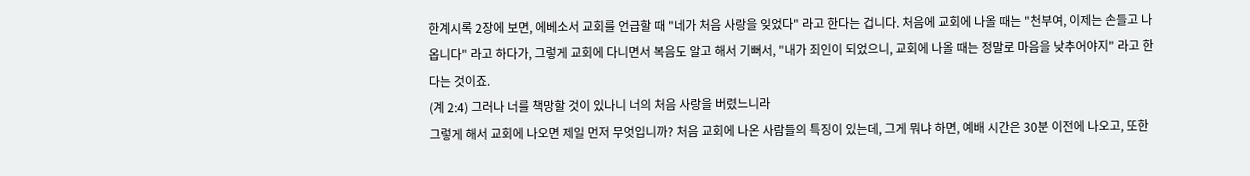한계시록 2장에 보면, 에베소서 교회를 언급할 때 "네가 처음 사랑을 잊었다" 라고 한다는 겁니다. 처음에 교회에 나올 때는 "천부여, 이제는 손들고 나옵니다" 라고 하다가, 그렇게 교회에 다니면서 복음도 알고 해서 기뻐서, "내가 죄인이 되었으니, 교회에 나올 때는 정말로 마음을 낮추어야지" 라고 한다는 것이죠.
(계 2:4) 그러나 너를 책망할 것이 있나니 너의 처음 사랑을 버렸느니라
그렇게 해서 교회에 나오면 제일 먼저 무엇입니까? 처음 교회에 나온 사람들의 특징이 있는데, 그게 뭐냐 하면, 예배 시간은 30분 이전에 나오고, 또한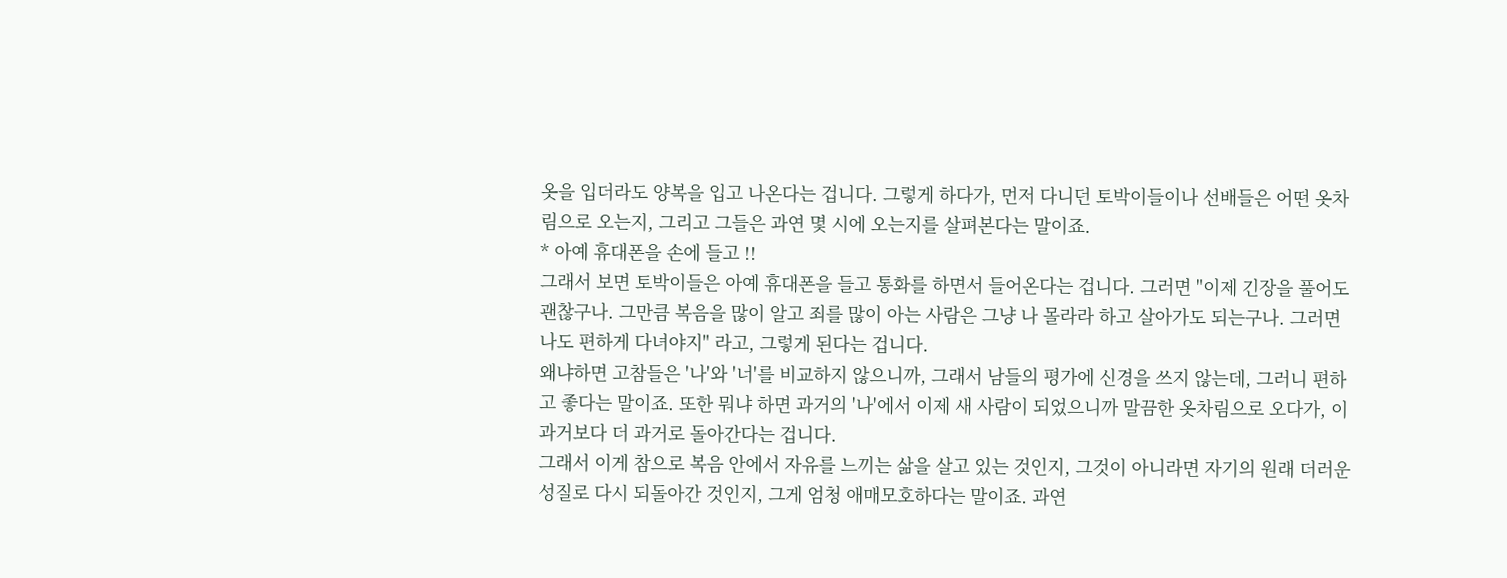옷을 입더라도 양복을 입고 나온다는 겁니다. 그렇게 하다가, 먼저 다니던 토박이들이나 선배들은 어떤 옷차림으로 오는지, 그리고 그들은 과연 몇 시에 오는지를 살펴본다는 말이죠.
* 아예 휴대폰을 손에 들고 !!
그래서 보면 토박이들은 아예 휴대폰을 들고 통화를 하면서 들어온다는 겁니다. 그러면 "이제 긴장을 풀어도 괜찮구나. 그만큼 복음을 많이 알고 죄를 많이 아는 사람은 그냥 나 몰라라 하고 살아가도 되는구나. 그러면 나도 편하게 다녀야지" 라고, 그렇게 된다는 겁니다.
왜냐하면 고참들은 '나'와 '너'를 비교하지 않으니까, 그래서 남들의 평가에 신경을 쓰지 않는데, 그러니 편하고 좋다는 말이죠. 또한 뭐냐 하면 과거의 '나'에서 이제 새 사람이 되었으니까 말끔한 옷차림으로 오다가, 이 과거보다 더 과거로 돌아간다는 겁니다.
그래서 이게 참으로 복음 안에서 자유를 느끼는 삶을 살고 있는 것인지, 그것이 아니라면 자기의 원래 더러운 성질로 다시 되돌아간 것인지, 그게 엄청 애매모호하다는 말이죠. 과연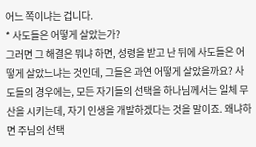어느 쪽이냐는 겁니다.
* 사도들은 어떻게 살았는가?
그러면 그 해결은 뭐냐 하면, 성령을 받고 난 뒤에 사도들은 어떻게 살았느냐는 것인데, 그들은 과연 어떻게 살았을까요? 사도들의 경우에는, 모든 자기들의 선택을 하나님께서는 일체 무산을 시키는데, 자기 인생을 개발하겠다는 것을 말이죠. 왜냐하면 주님의 선택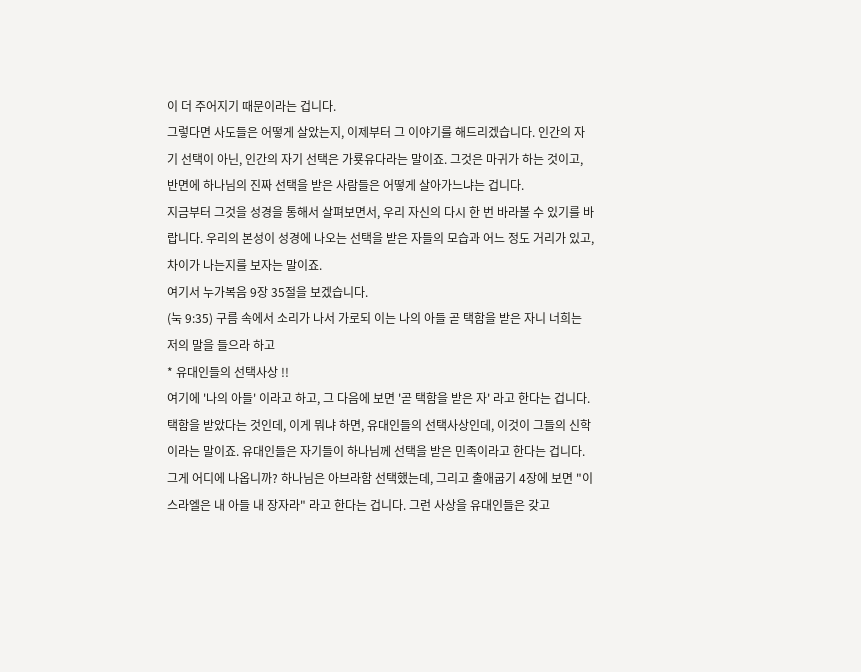이 더 주어지기 때문이라는 겁니다.
그렇다면 사도들은 어떻게 살았는지, 이제부터 그 이야기를 해드리겠습니다. 인간의 자기 선택이 아닌, 인간의 자기 선택은 가룟유다라는 말이죠. 그것은 마귀가 하는 것이고, 반면에 하나님의 진짜 선택을 받은 사람들은 어떻게 살아가느냐는 겁니다.
지금부터 그것을 성경을 통해서 살펴보면서, 우리 자신의 다시 한 번 바라볼 수 있기를 바랍니다. 우리의 본성이 성경에 나오는 선택을 받은 자들의 모습과 어느 정도 거리가 있고, 차이가 나는지를 보자는 말이죠.
여기서 누가복음 9장 35절을 보겠습니다.
(눅 9:35) 구름 속에서 소리가 나서 가로되 이는 나의 아들 곧 택함을 받은 자니 너희는 저의 말을 들으라 하고
* 유대인들의 선택사상 !!
여기에 '나의 아들' 이라고 하고, 그 다음에 보면 '곧 택함을 받은 자' 라고 한다는 겁니다. 택함을 받았다는 것인데, 이게 뭐냐 하면, 유대인들의 선택사상인데, 이것이 그들의 신학이라는 말이죠. 유대인들은 자기들이 하나님께 선택을 받은 민족이라고 한다는 겁니다.
그게 어디에 나옵니까? 하나님은 아브라함 선택했는데, 그리고 출애굽기 4장에 보면 "이스라엘은 내 아들 내 장자라" 라고 한다는 겁니다. 그런 사상을 유대인들은 갖고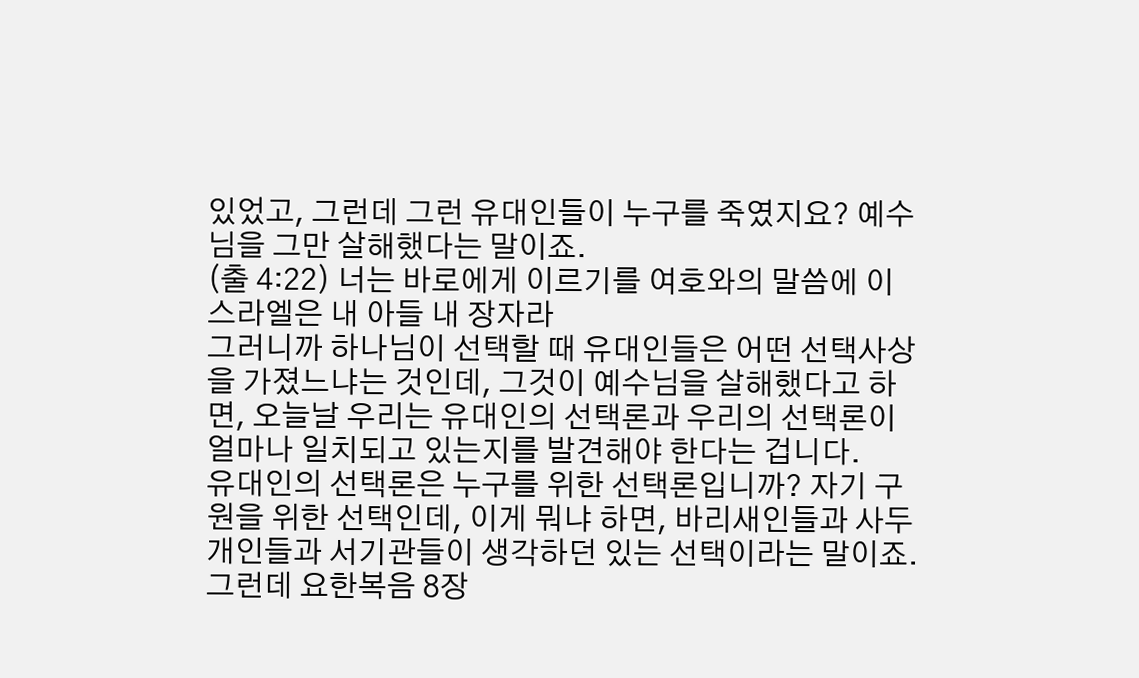있었고, 그런데 그런 유대인들이 누구를 죽였지요? 예수님을 그만 살해했다는 말이죠.
(출 4:22) 너는 바로에게 이르기를 여호와의 말씀에 이스라엘은 내 아들 내 장자라
그러니까 하나님이 선택할 때 유대인들은 어떤 선택사상을 가졌느냐는 것인데, 그것이 예수님을 살해했다고 하면, 오늘날 우리는 유대인의 선택론과 우리의 선택론이 얼마나 일치되고 있는지를 발견해야 한다는 겁니다.
유대인의 선택론은 누구를 위한 선택론입니까? 자기 구원을 위한 선택인데, 이게 뭐냐 하면, 바리새인들과 사두개인들과 서기관들이 생각하던 있는 선택이라는 말이죠. 그런데 요한복음 8장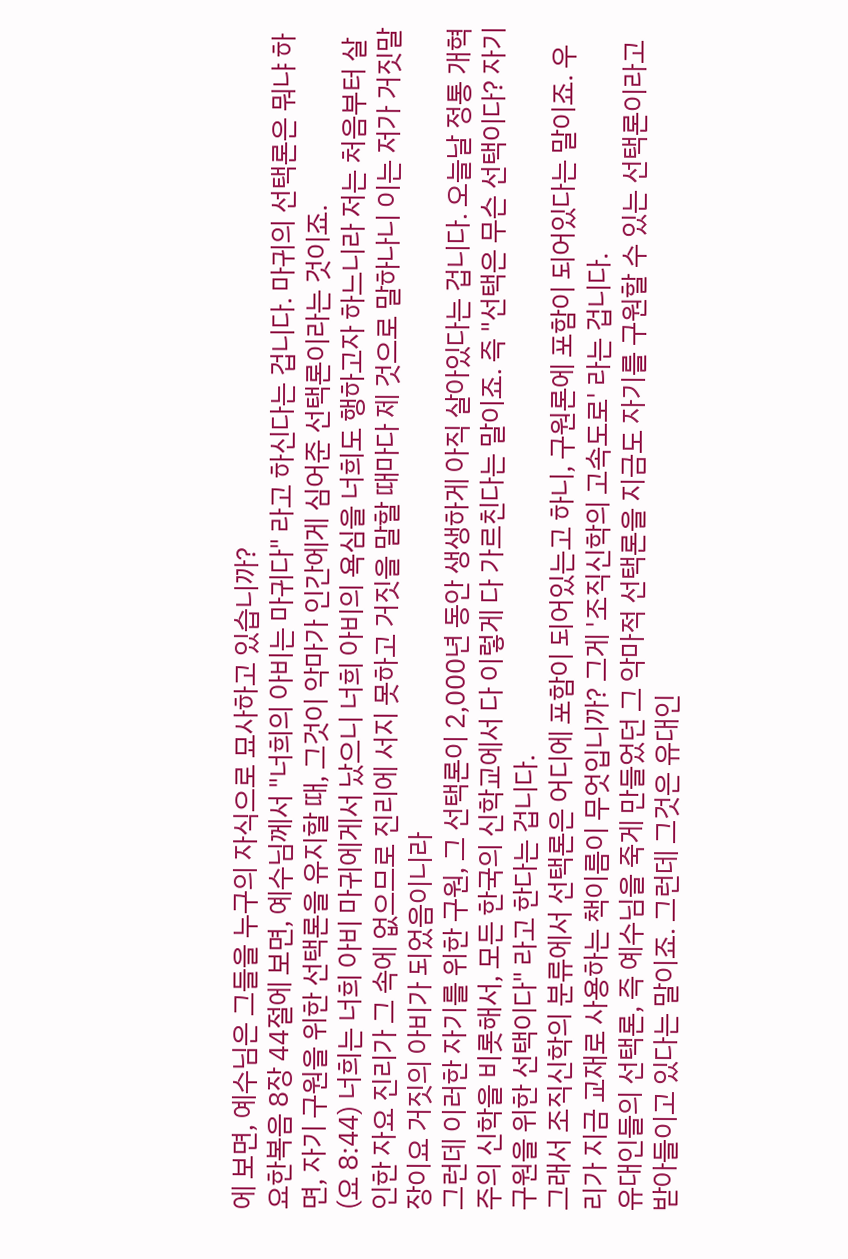에 보면, 예수님은 그들을 누구의 자식으로 묘사하고 있습니까?
요한복음 8장 44절에 보면, 예수님께서 "너희의 아비는 마귀다" 라고 하신다는 겁니다. 마귀의 선택론은 뭐냐 하면, 자기 구원을 위한 선택론을 유지할 때, 그것이 악마가 인간에게 심어준 선택론이라는 것이죠.
(요 8:44) 너희는 너희 아비 마귀에게서 났으니 너희 아비의 욕심을 너희도 행하고자 하느니라 저는 처음부터 살인한 자요 진리가 그 속에 없으므로 진리에 서지 못하고 거짓을 말할 때마다 제 것으로 말하나니 이는 저가 거짓말장이요 거짓의 아비가 되었음이니라
그런데 이러한 자기를 위한 구원, 그 선택론이 2,000년 동안 생생하게 아직 살아있다는 겁니다. 오늘날 정통 개혁주의 신학을 비롯해서, 모든 한국의 신학교에서 다 이렇게 다 가르친다는 말이죠. 즉 "선택은 무슨 선택이다? 자기 구원을 위한 선택이다" 라고 한다는 겁니다.
그래서 조직신학의 분류에서 선택론은 어디에 포함이 되어있는고 하니, 구원론에 포함이 되어있다는 말이죠. 우리가 지금 교재로 사용하는 책이름이 무엇입니까? 그게 '조직신학의 고속도로' 라는 겁니다.
유대인들의 선택론, 즉 예수님을 죽게 만들었던 그 악마적 선택론을 지금도 자기를 구원할 수 있는 선택론이라고 받아들이고 있다는 말이죠. 그런데 그것은 유대인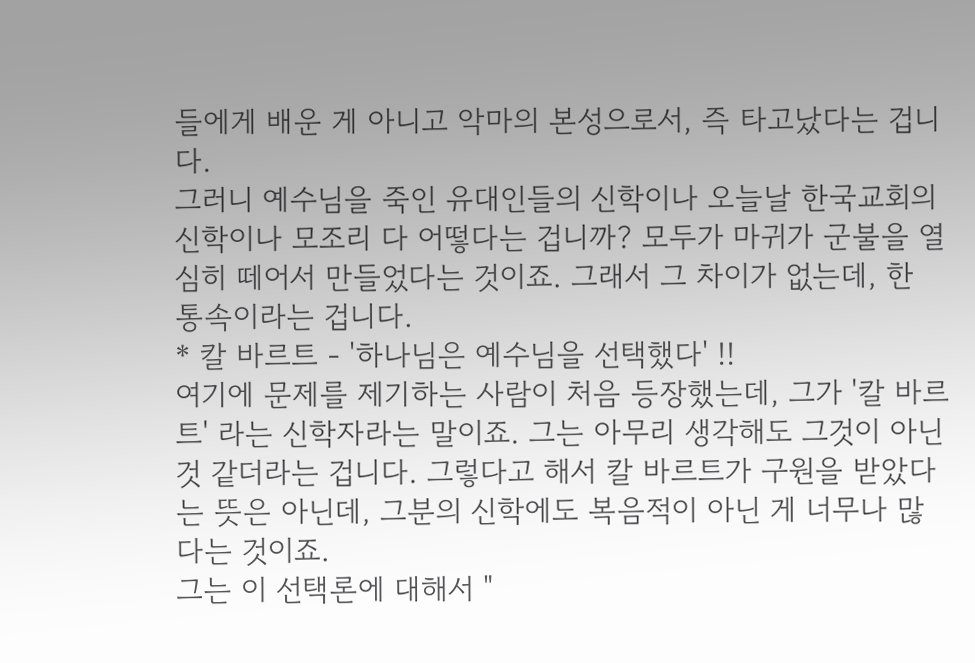들에게 배운 게 아니고 악마의 본성으로서, 즉 타고났다는 겁니다.
그러니 예수님을 죽인 유대인들의 신학이나 오늘날 한국교회의 신학이나 모조리 다 어떻다는 겁니까? 모두가 마귀가 군불을 열심히 떼어서 만들었다는 것이죠. 그래서 그 차이가 없는데, 한 통속이라는 겁니다.
* 칼 바르트 - '하나님은 예수님을 선택했다' !!
여기에 문제를 제기하는 사람이 처음 등장했는데, 그가 '칼 바르트' 라는 신학자라는 말이죠. 그는 아무리 생각해도 그것이 아닌 것 같더라는 겁니다. 그렇다고 해서 칼 바르트가 구원을 받았다는 뜻은 아닌데, 그분의 신학에도 복음적이 아닌 게 너무나 많다는 것이죠.
그는 이 선택론에 대해서 "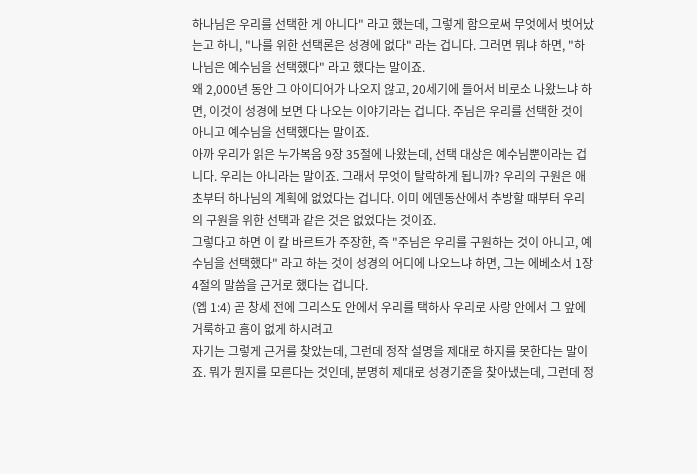하나님은 우리를 선택한 게 아니다" 라고 했는데, 그렇게 함으로써 무엇에서 벗어났는고 하니, "나를 위한 선택론은 성경에 없다" 라는 겁니다. 그러면 뭐냐 하면, "하나님은 예수님을 선택했다" 라고 했다는 말이죠.
왜 2,000년 동안 그 아이디어가 나오지 않고, 20세기에 들어서 비로소 나왔느냐 하면, 이것이 성경에 보면 다 나오는 이야기라는 겁니다. 주님은 우리를 선택한 것이 아니고 예수님을 선택했다는 말이죠.
아까 우리가 읽은 누가복음 9장 35절에 나왔는데, 선택 대상은 예수님뿐이라는 겁니다. 우리는 아니라는 말이죠. 그래서 무엇이 탈락하게 됩니까? 우리의 구원은 애초부터 하나님의 계획에 없었다는 겁니다. 이미 에덴동산에서 추방할 때부터 우리의 구원을 위한 선택과 같은 것은 없었다는 것이죠.
그렇다고 하면 이 칼 바르트가 주장한, 즉 "주님은 우리를 구원하는 것이 아니고, 예수님을 선택했다" 라고 하는 것이 성경의 어디에 나오느냐 하면, 그는 에베소서 1장 4절의 말씀을 근거로 했다는 겁니다.
(엡 1:4) 곧 창세 전에 그리스도 안에서 우리를 택하사 우리로 사랑 안에서 그 앞에 거룩하고 흠이 없게 하시려고
자기는 그렇게 근거를 찾았는데, 그런데 정작 설명을 제대로 하지를 못한다는 말이죠. 뭐가 뭔지를 모른다는 것인데, 분명히 제대로 성경기준을 찾아냈는데, 그런데 정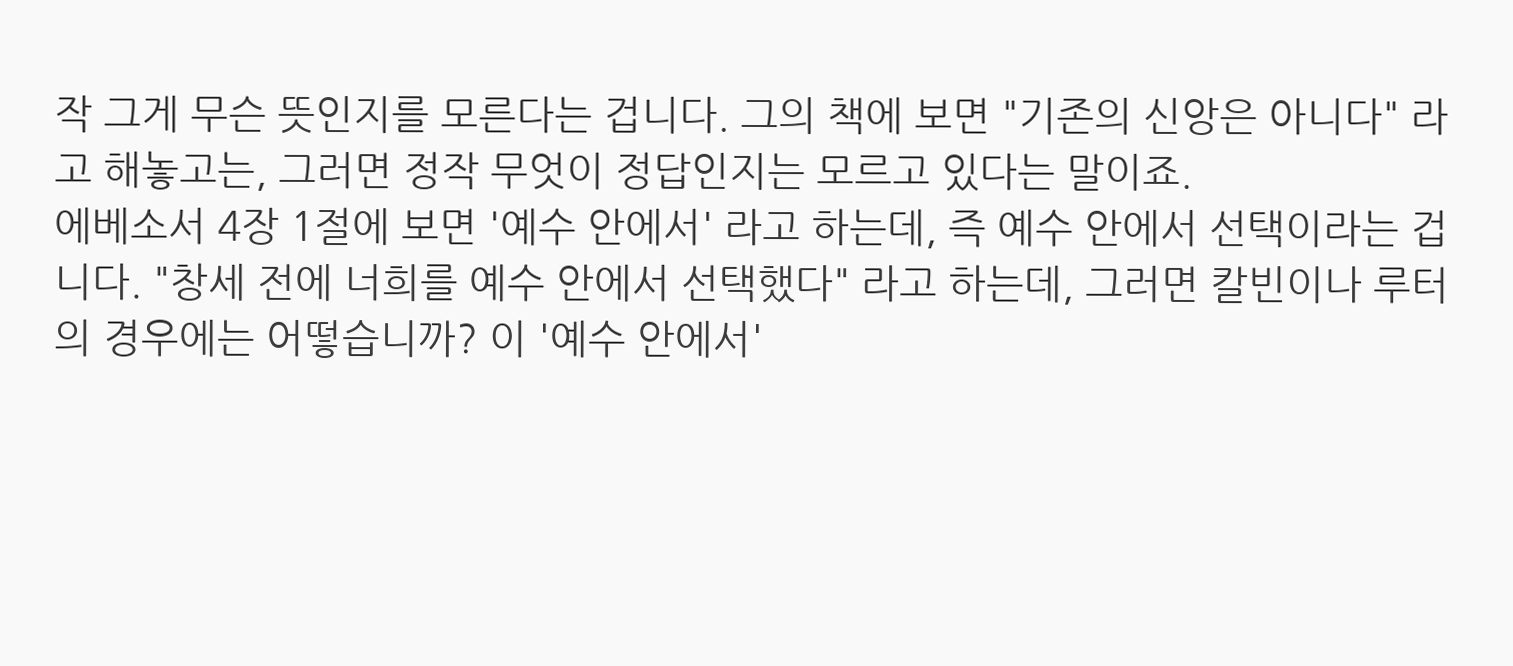작 그게 무슨 뜻인지를 모른다는 겁니다. 그의 책에 보면 "기존의 신앙은 아니다" 라고 해놓고는, 그러면 정작 무엇이 정답인지는 모르고 있다는 말이죠.
에베소서 4장 1절에 보면 '예수 안에서' 라고 하는데, 즉 예수 안에서 선택이라는 겁니다. "창세 전에 너희를 예수 안에서 선택했다" 라고 하는데, 그러면 칼빈이나 루터의 경우에는 어떻습니까? 이 '예수 안에서'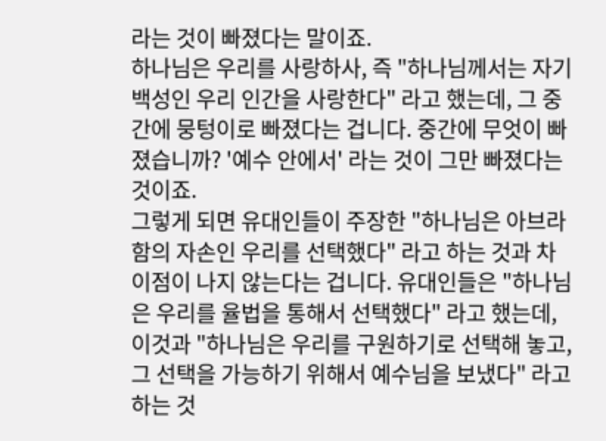라는 것이 빠졌다는 말이죠.
하나님은 우리를 사랑하사, 즉 "하나님께서는 자기 백성인 우리 인간을 사랑한다" 라고 했는데, 그 중간에 뭉텅이로 빠졌다는 겁니다. 중간에 무엇이 빠졌습니까? '예수 안에서' 라는 것이 그만 빠졌다는 것이죠.
그렇게 되면 유대인들이 주장한 "하나님은 아브라함의 자손인 우리를 선택했다" 라고 하는 것과 차이점이 나지 않는다는 겁니다. 유대인들은 "하나님은 우리를 율법을 통해서 선택했다" 라고 했는데, 이것과 "하나님은 우리를 구원하기로 선택해 놓고, 그 선택을 가능하기 위해서 예수님을 보냈다" 라고 하는 것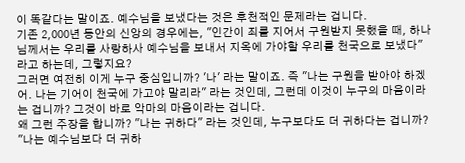이 똑같다는 말이죠. 예수님을 보냈다는 것은 후천적인 문제라는 겁니다.
기존 2,000년 동안의 신앙의 경우에는, "인간이 죄를 지어서 구원받지 못했을 때, 하나님께서는 우리를 사랑하사 예수님을 보내서 지옥에 가야할 우리를 천국으로 보냈다" 라고 하는데, 그렇지요?
그러면 여전히 이게 누구 중심입니까? '나' 라는 말이죠. 즉 "나는 구원을 받아야 하겠어. 나는 기어이 천국에 가고야 말리라" 라는 것인데, 그런데 이것이 누구의 마음이라는 겁니까? 그것이 바로 악마의 마음이라는 겁니다.
왜 그런 주장을 합니까? "나는 귀하다" 라는 것인데, 누구보다도 더 귀하다는 겁니까? "나는 예수님보다 더 귀하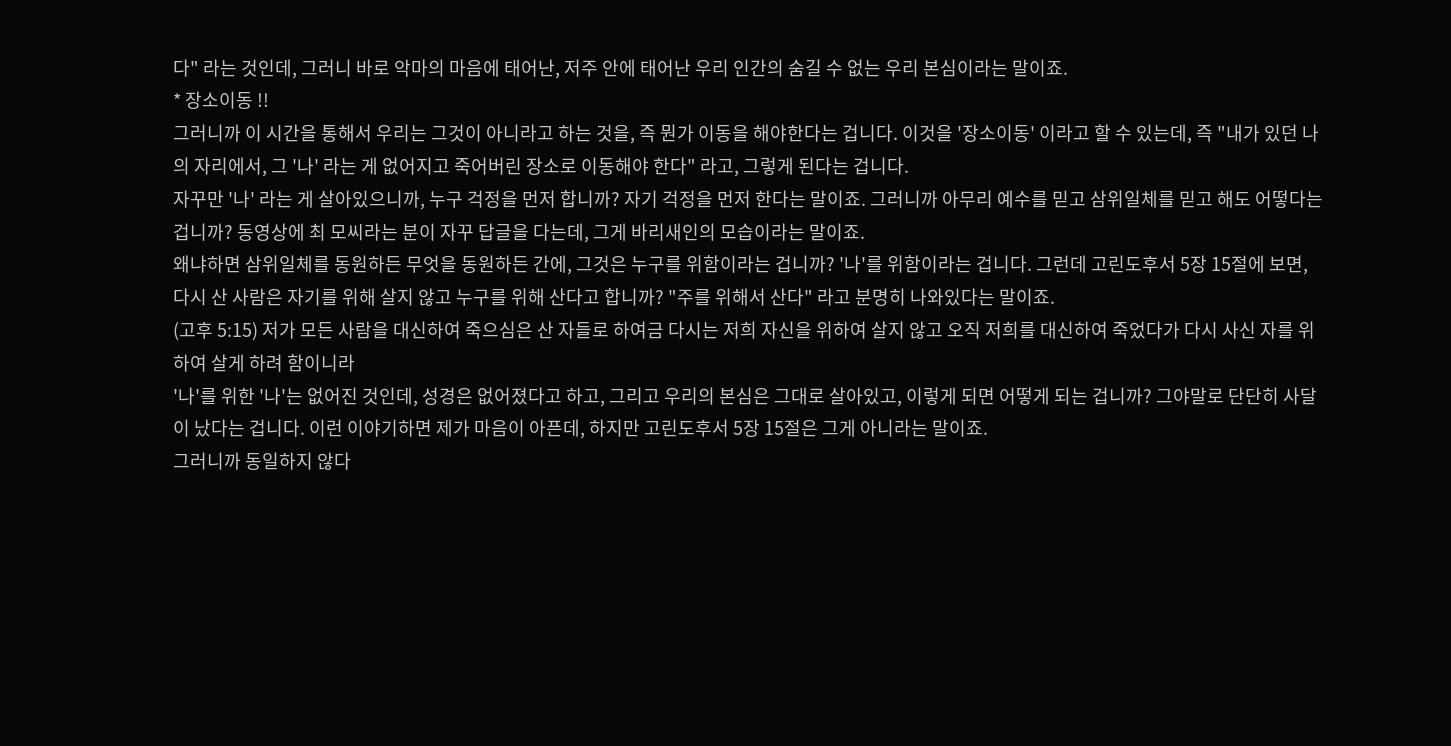다" 라는 것인데, 그러니 바로 악마의 마음에 태어난, 저주 안에 태어난 우리 인간의 숨길 수 없는 우리 본심이라는 말이죠.
* 장소이동 !!
그러니까 이 시간을 통해서 우리는 그것이 아니라고 하는 것을, 즉 뭔가 이동을 해야한다는 겁니다. 이것을 '장소이동' 이라고 할 수 있는데, 즉 "내가 있던 나의 자리에서, 그 '나' 라는 게 없어지고 죽어버린 장소로 이동해야 한다" 라고, 그렇게 된다는 겁니다.
자꾸만 '나' 라는 게 살아있으니까, 누구 걱정을 먼저 합니까? 자기 걱정을 먼저 한다는 말이죠. 그러니까 아무리 예수를 믿고 삼위일체를 믿고 해도 어떻다는 겁니까? 동영상에 최 모씨라는 분이 자꾸 답글을 다는데, 그게 바리새인의 모습이라는 말이죠.
왜냐하면 삼위일체를 동원하든 무엇을 동원하든 간에, 그것은 누구를 위함이라는 겁니까? '나'를 위함이라는 겁니다. 그런데 고린도후서 5장 15절에 보면, 다시 산 사람은 자기를 위해 살지 않고 누구를 위해 산다고 합니까? "주를 위해서 산다" 라고 분명히 나와있다는 말이죠.
(고후 5:15) 저가 모든 사람을 대신하여 죽으심은 산 자들로 하여금 다시는 저희 자신을 위하여 살지 않고 오직 저희를 대신하여 죽었다가 다시 사신 자를 위하여 살게 하려 함이니라
'나'를 위한 '나'는 없어진 것인데, 성경은 없어졌다고 하고, 그리고 우리의 본심은 그대로 살아있고, 이렇게 되면 어떻게 되는 겁니까? 그야말로 단단히 사달이 났다는 겁니다. 이런 이야기하면 제가 마음이 아픈데, 하지만 고린도후서 5장 15절은 그게 아니라는 말이죠.
그러니까 동일하지 않다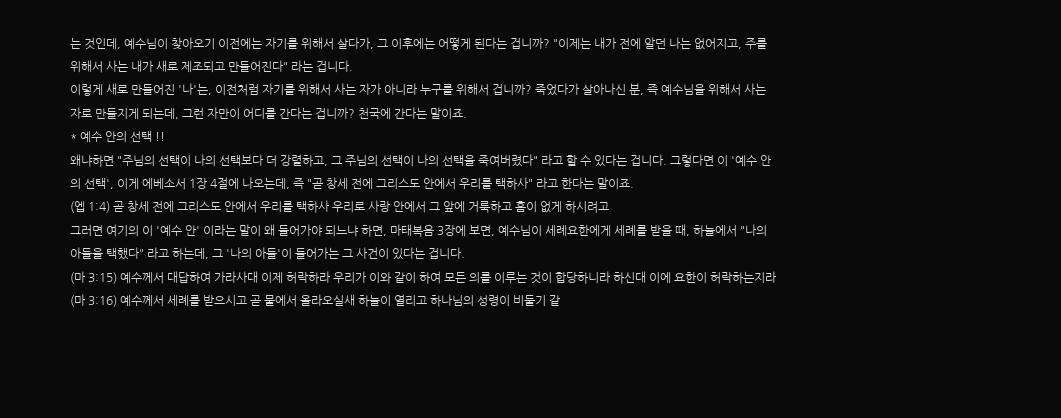는 것인데, 예수님이 찾아오기 이전에는 자기를 위해서 살다가, 그 이후에는 어떻게 된다는 겁니까? "이제는 내가 전에 알던 나는 없어지고, 주를 위해서 사는 내가 새로 제조되고 만들어진다" 라는 겁니다.
이렇게 새로 만들어진 '나'는, 이전처럼 자기를 위해서 사는 자가 아니라 누구를 위해서 겁니까? 죽었다가 살아나신 분, 즉 예수님을 위해서 사는 자로 만들지게 되는데, 그런 자만이 어디를 간다는 겁니까? 천국에 간다는 말이죠.
* 예수 안의 선택 !!
왜냐하면 "주님의 선택이 나의 선택보다 더 강렬하고, 그 주님의 선택이 나의 선택을 죽여버렸다" 라고 할 수 있다는 겁니다. 그렇다면 이 '예수 안의 선택', 이게 에베소서 1장 4절에 나오는데, 즉 "곧 창세 전에 그리스도 안에서 우리를 택하사" 라고 한다는 말이죠.
(엡 1:4) 곧 창세 전에 그리스도 안에서 우리를 택하사 우리로 사랑 안에서 그 앞에 거룩하고 흠이 없게 하시려고
그러면 여기의 이 '예수 안' 이라는 말이 왜 들어가야 되느냐 하면, 마태복음 3장에 보면, 예수님이 세례요한에게 세례를 받을 때, 하늘에서 "나의 아들을 택했다" 라고 하는데, 그 '나의 아들'이 들어가는 그 사건이 있다는 겁니다.
(마 3:15) 예수께서 대답하여 가라사대 이제 허락하라 우리가 이와 같이 하여 모든 의를 이루는 것이 합당하니라 하신대 이에 요한이 허락하는지라
(마 3:16) 예수께서 세례를 받으시고 곧 물에서 올라오실새 하늘이 열리고 하나님의 성령이 비둘기 같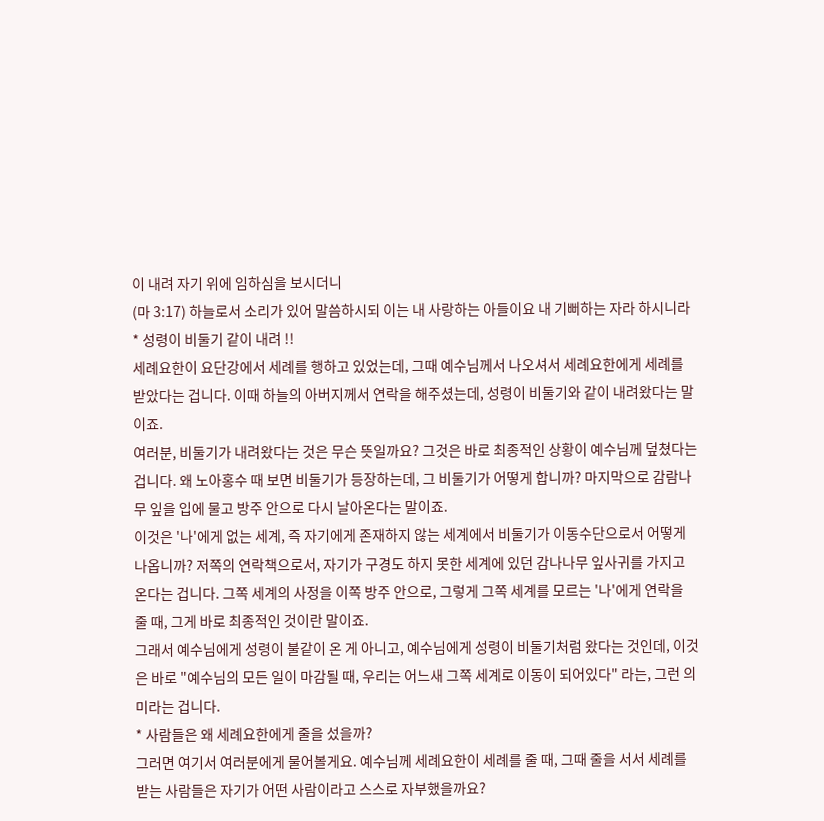이 내려 자기 위에 임하심을 보시더니
(마 3:17) 하늘로서 소리가 있어 말씀하시되 이는 내 사랑하는 아들이요 내 기뻐하는 자라 하시니라
* 성령이 비둘기 같이 내려 !!
세례요한이 요단강에서 세례를 행하고 있었는데, 그때 예수님께서 나오셔서 세례요한에게 세례를 받았다는 겁니다. 이때 하늘의 아버지께서 연락을 해주셨는데, 성령이 비둘기와 같이 내려왔다는 말이죠.
여러분, 비둘기가 내려왔다는 것은 무슨 뜻일까요? 그것은 바로 최종적인 상황이 예수님께 덮쳤다는 겁니다. 왜 노아홍수 때 보면 비둘기가 등장하는데, 그 비둘기가 어떻게 합니까? 마지막으로 감람나무 잎을 입에 물고 방주 안으로 다시 날아온다는 말이죠.
이것은 '나'에게 없는 세계, 즉 자기에게 존재하지 않는 세계에서 비둘기가 이동수단으로서 어떻게 나옵니까? 저쪽의 연락책으로서, 자기가 구경도 하지 못한 세계에 있던 감나나무 잎사귀를 가지고 온다는 겁니다. 그쪽 세계의 사정을 이쪽 방주 안으로, 그렇게 그쪽 세계를 모르는 '나'에게 연락을 줄 때, 그게 바로 최종적인 것이란 말이죠.
그래서 예수님에게 성령이 불같이 온 게 아니고, 예수님에게 성령이 비둘기처럼 왔다는 것인데, 이것은 바로 "예수님의 모든 일이 마감될 때, 우리는 어느새 그쪽 세계로 이동이 되어있다" 라는, 그런 의미라는 겁니다.
* 사람들은 왜 세례요한에게 줄을 섰을까?
그러면 여기서 여러분에게 물어볼게요. 예수님께 세례요한이 세례를 줄 때, 그때 줄을 서서 세례를 받는 사람들은 자기가 어떤 사람이라고 스스로 자부했을까요?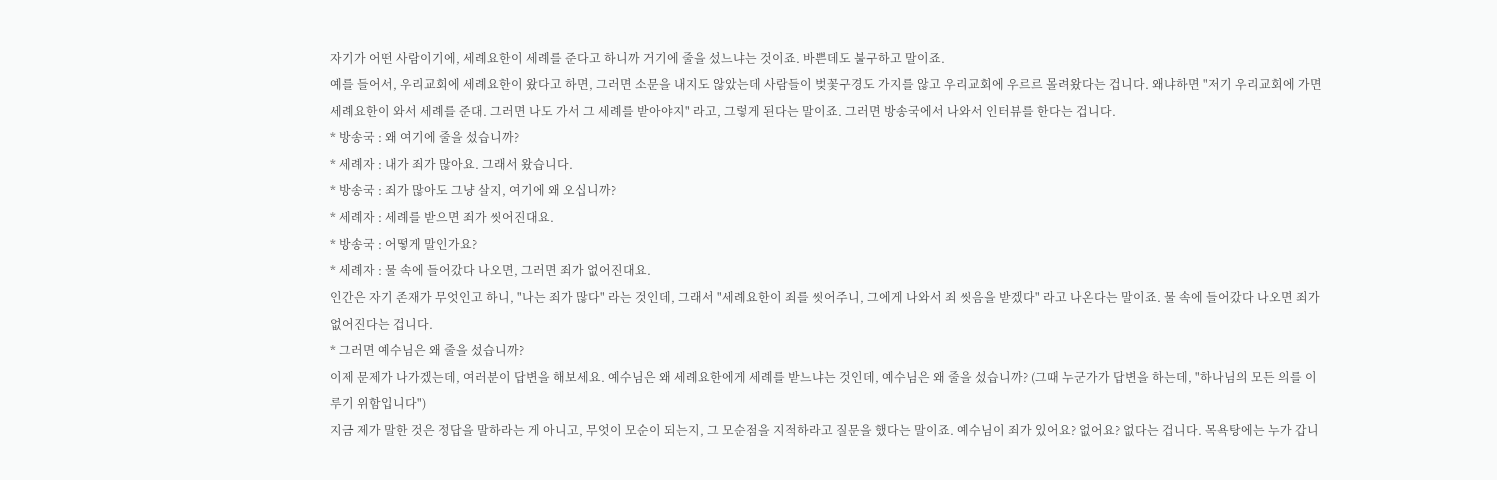자기가 어떤 사람이기에, 세례요한이 세례를 준다고 하니까 거기에 줄을 섰느냐는 것이죠. 바쁜데도 불구하고 말이죠.
예를 들어서, 우리교회에 세례요한이 왔다고 하면, 그러면 소문을 내지도 않았는데 사람들이 벚꽃구경도 가지를 않고 우리교회에 우르르 몰려왔다는 겁니다. 왜냐하면 "저기 우리교회에 가면 세례요한이 와서 세례를 준대. 그러면 나도 가서 그 세례를 받아야지" 라고, 그렇게 된다는 말이죠. 그러면 방송국에서 나와서 인터뷰를 한다는 겁니다.
* 방송국 : 왜 여기에 줄을 섰습니까?
* 세례자 : 내가 죄가 많아요. 그래서 왔습니다.
* 방송국 : 죄가 많아도 그냥 살지, 여기에 왜 오십니까?
* 세례자 : 세례를 받으면 죄가 씻어진대요.
* 방송국 : 어떻게 말인가요?
* 세례자 : 물 속에 들어갔다 나오면, 그러면 죄가 없어진대요.
인간은 자기 존재가 무엇인고 하니, "나는 죄가 많다" 라는 것인데, 그래서 "세례요한이 죄를 씻어주니, 그에게 나와서 죄 씻음을 받겠다" 라고 나온다는 말이죠. 물 속에 들어갔다 나오면 죄가 없어진다는 겁니다.
* 그러면 예수님은 왜 줄을 섰습니까?
이제 문제가 나가겠는데, 여러분이 답변을 해보세요. 예수님은 왜 세례요한에게 세례를 받느냐는 것인데, 예수님은 왜 줄을 섰습니까? (그때 누군가가 답변을 하는데, "하나님의 모든 의를 이루기 위함입니다")
지금 제가 말한 것은 정답을 말하라는 게 아니고, 무엇이 모순이 되는지, 그 모순점을 지적하라고 질문을 했다는 말이죠. 예수님이 죄가 있어요? 없어요? 없다는 겁니다. 목욕탕에는 누가 갑니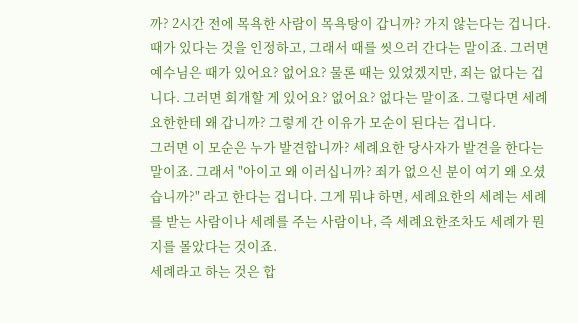까? 2시간 전에 목욕한 사람이 목욕탕이 갑니까? 가지 않는다는 겁니다.
때가 있다는 것을 인정하고, 그래서 때를 씻으러 간다는 말이죠. 그러면 예수님은 때가 있어요? 없어요? 물론 때는 있었겠지만, 죄는 없다는 겁니다. 그러면 회개할 게 있어요? 없어요? 없다는 말이죠. 그렇다면 세례요한한테 왜 갑니까? 그렇게 간 이유가 모순이 된다는 겁니다.
그러면 이 모순은 누가 발견합니까? 세례요한 당사자가 발견을 한다는 말이죠. 그래서 "아이고 왜 이러십니까? 죄가 없으신 분이 여기 왜 오셨습니까?" 라고 한다는 겁니다. 그게 뭐냐 하면, 세례요한의 세례는 세례를 받는 사람이나 세례를 주는 사람이나, 즉 세례요한조차도 세례가 뭔지를 몰았다는 것이죠.
세례라고 하는 것은 합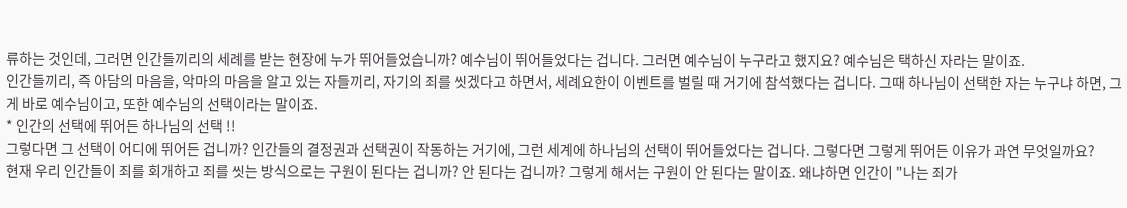류하는 것인데, 그러면 인간들끼리의 세례를 받는 현장에 누가 뛰어들었습니까? 예수님이 뛰어들었다는 겁니다. 그러면 예수님이 누구라고 했지요? 예수님은 택하신 자라는 말이죠.
인간들끼리, 즉 아담의 마음을, 악마의 마음을 알고 있는 자들끼리, 자기의 죄를 씻겠다고 하면서, 세례요한이 이벤트를 벌릴 때 거기에 참석했다는 겁니다. 그때 하나님이 선택한 자는 누구냐 하면, 그게 바로 예수님이고, 또한 예수님의 선택이라는 말이죠.
* 인간의 선택에 뛰어든 하나님의 선택 !!
그렇다면 그 선택이 어디에 뛰어든 겁니까? 인간들의 결정권과 선택권이 작동하는 거기에, 그런 세계에 하나님의 선택이 뛰어들었다는 겁니다. 그렇다면 그렇게 뛰어든 이유가 과연 무엇일까요?
현재 우리 인간들이 죄를 회개하고 죄를 씻는 방식으로는 구원이 된다는 겁니까? 안 된다는 겁니까? 그렇게 해서는 구원이 안 된다는 말이죠. 왜냐하면 인간이 "나는 죄가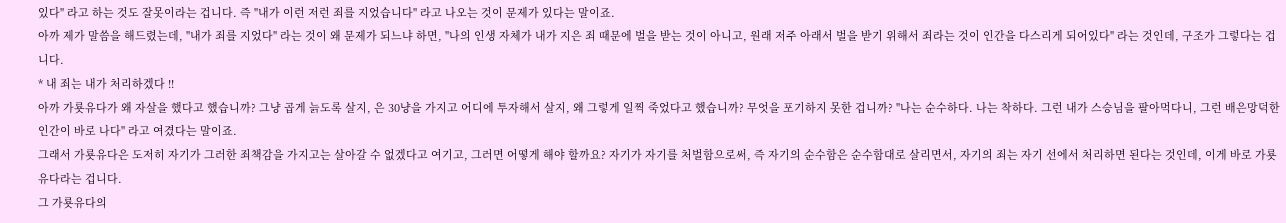있다" 라고 하는 것도 잘못이라는 겁니다. 즉 "내가 이런 저런 죄를 지었습니다" 라고 나오는 것이 문제가 있다는 말이죠.
아까 제가 말씀을 해드렸는데, "내가 죄를 지었다" 라는 것이 왜 문제가 되느냐 하면, "나의 인생 자체가 내가 지은 죄 때문에 벌을 받는 것이 아니고, 원래 저주 아래서 벌을 받기 위해서 죄라는 것이 인간을 다스리게 되어있다" 라는 것인데, 구조가 그렇다는 겁니다.
* 내 죄는 내가 처리하겠다 !!
아까 가룟유다가 왜 자살을 했다고 했습니까? 그냥 곱게 늙도록 살지, 은 30냥을 가지고 어디에 투자해서 살지, 왜 그렇게 일찍 죽었다고 했습니까? 무엇을 포기하지 못한 겁니까? "나는 순수하다. 나는 착하다. 그런 내가 스승님을 팔아먹다니, 그런 배은망덕한 인간이 바로 나다" 라고 여겼다는 말이죠.
그래서 가룟유다은 도저히 자기가 그러한 죄책감을 가지고는 살아갈 수 없겠다고 여기고, 그러면 어떻게 해야 할까요? 자기가 자기를 처벌함으로써, 즉 자기의 순수함은 순수함대로 살리면서, 자기의 죄는 자기 선에서 처리하면 된다는 것인데, 이게 바로 가룟유다라는 겁니다.
그 가룟유다의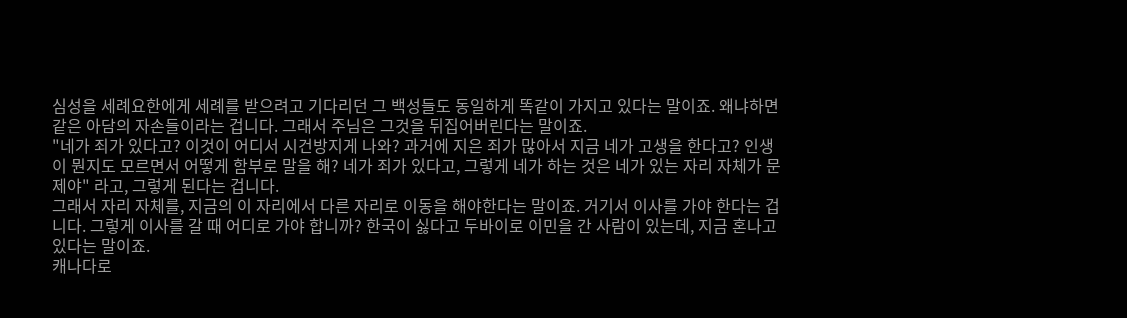심성을 세례요한에게 세례를 받으려고 기다리던 그 백성들도 동일하게 똑같이 가지고 있다는 말이죠. 왜냐하면 같은 아담의 자손들이라는 겁니다. 그래서 주님은 그것을 뒤집어버린다는 말이죠.
"네가 죄가 있다고? 이것이 어디서 시건방지게 나와? 과거에 지은 죄가 많아서 지금 네가 고생을 한다고? 인생이 뭔지도 모르면서 어떻게 함부로 말을 해? 네가 죄가 있다고, 그렇게 네가 하는 것은 네가 있는 자리 자체가 문제야" 라고, 그렇게 된다는 겁니다.
그래서 자리 자체를, 지금의 이 자리에서 다른 자리로 이동을 해야한다는 말이죠. 거기서 이사를 가야 한다는 겁니다. 그렇게 이사를 갈 때 어디로 가야 합니까? 한국이 싫다고 두바이로 이민을 간 사람이 있는데, 지금 혼나고 있다는 말이죠.
캐나다로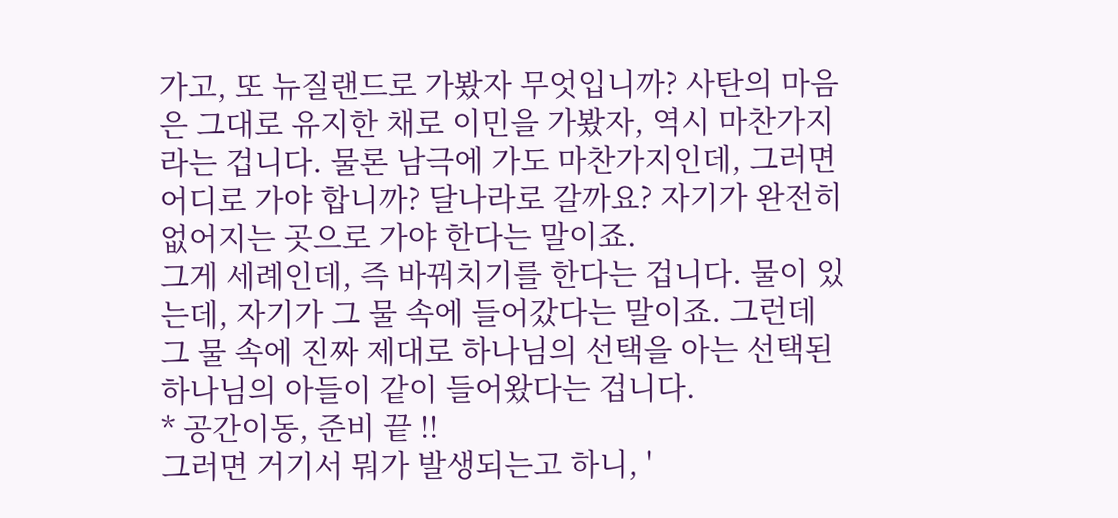가고, 또 뉴질랜드로 가봤자 무엇입니까? 사탄의 마음은 그대로 유지한 채로 이민을 가봤자, 역시 마찬가지라는 겁니다. 물론 남극에 가도 마찬가지인데, 그러면 어디로 가야 합니까? 달나라로 갈까요? 자기가 완전히 없어지는 곳으로 가야 한다는 말이죠.
그게 세례인데, 즉 바꿔치기를 한다는 겁니다. 물이 있는데, 자기가 그 물 속에 들어갔다는 말이죠. 그런데 그 물 속에 진짜 제대로 하나님의 선택을 아는 선택된 하나님의 아들이 같이 들어왔다는 겁니다.
* 공간이동, 준비 끝 !!
그러면 거기서 뭐가 발생되는고 하니, '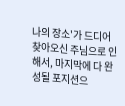나의 장소'가 드디어 찾아오신 주님으로 인해서, 마지막에 다 완성될 포지션으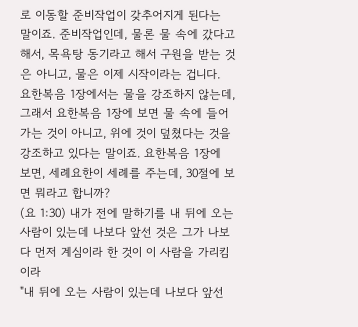로 이동할 준비작업이 갖추어지게 된다는 말이죠. 준비작업인데, 물론 물 속에 갔다고 해서, 목욕탕 동기라고 해서 구원을 받는 것은 아니고, 물은 이제 시작이라는 겁니다.
요한복음 1장에서는 물을 강조하지 않는데, 그래서 요한복음 1장에 보면 물 속에 들어가는 것이 아니고, 위에 것이 덮쳤다는 것을 강조하고 있다는 말이죠. 요한복음 1장에 보면, 세례요한이 세례를 주는데, 30절에 보면 뭐라고 합니까?
(요 1:30) 내가 전에 말하기를 내 뒤에 오는 사람이 있는데 나보다 앞선 것은 그가 나보다 먼저 계심이라 한 것이 이 사람을 가리킴이라
"내 뒤에 오는 사람이 있는데 나보다 앞선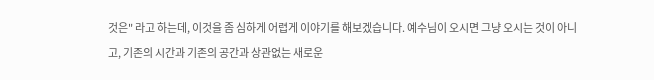것은" 라고 하는데, 이것을 좀 심하게 어렵게 이야기를 해보겠습니다. 예수님이 오시면 그냥 오시는 것이 아니고, 기존의 시간과 기존의 공간과 상관없는 새로운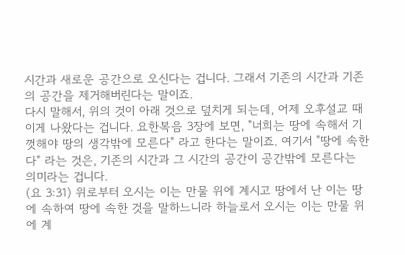시간과 새로운 공간으로 오신다는 겁니다. 그래서 기존의 시간과 기존의 공간을 제거해버린다는 말이죠.
다시 말해서, 위의 것이 아래 것으로 덮치게 되는데, 어제 오후설교 때 이게 나왔다는 겁니다. 요한복음 3장에 보면, "너희는 땅에 속해서 기껏해야 땅의 생각밖에 모른다" 라고 한다는 말이죠. 여기서 "땅에 속한다" 라는 것은, 기존의 시간과 그 시간의 공간이 공간밖에 모른다는 의미라는 겁니다.
(요 3:31) 위로부터 오시는 이는 만물 위에 계시고 땅에서 난 이는 땅에 속하여 땅에 속한 것을 말하느니라 하늘로서 오시는 이는 만물 위에 계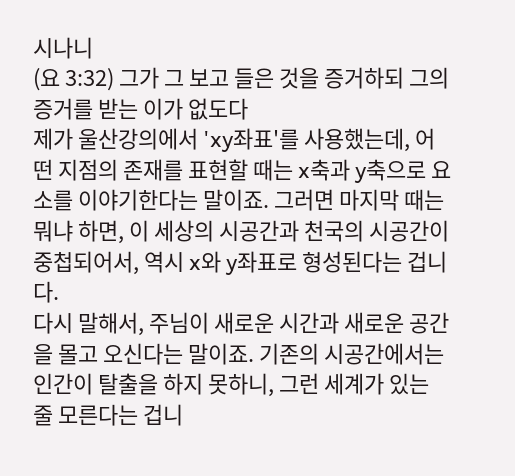시나니
(요 3:32) 그가 그 보고 들은 것을 증거하되 그의 증거를 받는 이가 없도다
제가 울산강의에서 'xy좌표'를 사용했는데, 어떤 지점의 존재를 표현할 때는 x축과 y축으로 요소를 이야기한다는 말이죠. 그러면 마지막 때는 뭐냐 하면, 이 세상의 시공간과 천국의 시공간이 중첩되어서, 역시 x와 y좌표로 형성된다는 겁니다.
다시 말해서, 주님이 새로운 시간과 새로운 공간을 몰고 오신다는 말이죠. 기존의 시공간에서는 인간이 탈출을 하지 못하니, 그런 세계가 있는 줄 모른다는 겁니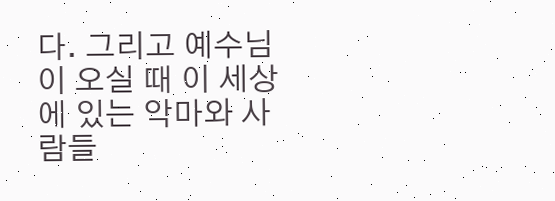다. 그리고 예수님이 오실 때 이 세상에 있는 악마와 사람들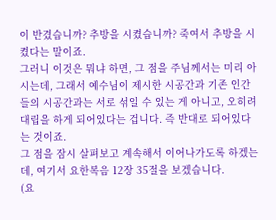이 반겼습니까? 추방을 시켰습니까? 죽여서 추방을 시켰다는 말이죠.
그러니 이것은 뭐냐 하면, 그 점을 주님께서는 미리 아시는데, 그래서 예수님이 제시한 시공간과 기존 인간들의 시공간과는 서로 섞일 수 있는 게 아니고, 오히려 대립을 하게 되어있다는 겁니다. 즉 반대로 되어있다는 것이죠.
그 점을 잠시 살펴보고 계속해서 이어나가도록 하겠는데, 여기서 요한복음 12장 35절을 보겠습니다.
(요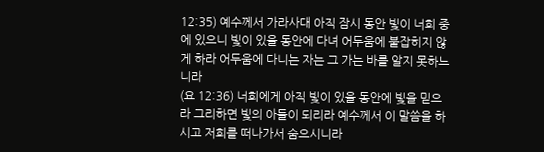12:35) 예수께서 가라사대 아직 잠시 동안 빛이 너희 중에 있으니 빛이 있을 동안에 다녀 어두움에 붙잡히지 않게 하라 어두움에 다니는 자는 그 가는 바를 알지 못하느니라
(요 12:36) 너희에게 아직 빛이 있을 동안에 빛을 믿으라 그리하면 빛의 아들이 되리라 예수께서 이 말씀을 하시고 저희를 떠나가서 숨으시니라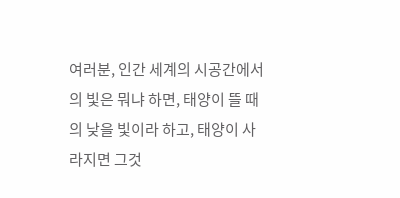여러분, 인간 세계의 시공간에서의 빛은 뭐냐 하면, 태양이 뜰 때의 낮을 빛이라 하고, 태양이 사라지면 그것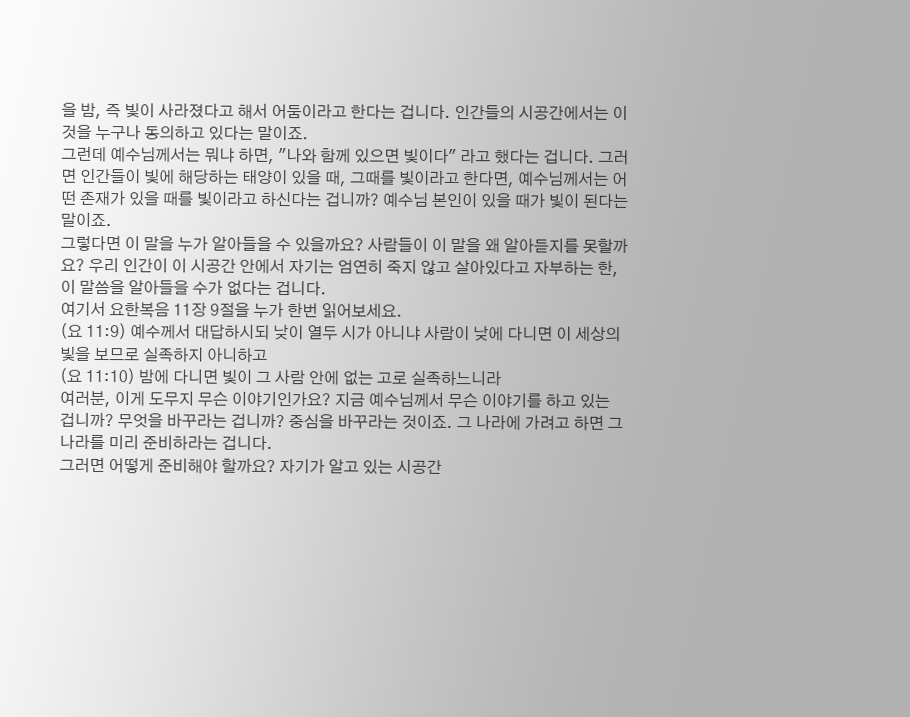을 밤, 즉 빛이 사라졌다고 해서 어둠이라고 한다는 겁니다. 인간들의 시공간에서는 이것을 누구나 동의하고 있다는 말이죠.
그런데 예수님께서는 뭐냐 하면, "나와 함께 있으면 빛이다" 라고 했다는 겁니다. 그러면 인간들이 빛에 해당하는 태양이 있을 때, 그때를 빛이라고 한다면, 예수님께서는 어떤 존재가 있을 때를 빛이라고 하신다는 겁니까? 예수님 본인이 있을 때가 빛이 된다는 말이죠.
그렇다면 이 말을 누가 알아들을 수 있을까요? 사람들이 이 말을 왜 알아듣지를 못할까요? 우리 인간이 이 시공간 안에서 자기는 엄연히 죽지 않고 살아있다고 자부하는 한, 이 말씀을 알아들을 수가 없다는 겁니다.
여기서 요한복음 11장 9절을 누가 한번 읽어보세요.
(요 11:9) 예수께서 대답하시되 낮이 열두 시가 아니냐 사람이 낮에 다니면 이 세상의 빛을 보므로 실족하지 아니하고
(요 11:10) 밤에 다니면 빛이 그 사람 안에 없는 고로 실족하느니라
여러분, 이게 도무지 무슨 이야기인가요? 지금 예수님께서 무슨 이야기를 하고 있는 겁니까? 무엇을 바꾸라는 겁니까? 중심을 바꾸라는 것이죠. 그 나라에 가려고 하면 그 나라를 미리 준비하라는 겁니다.
그러면 어떻게 준비해야 할까요? 자기가 알고 있는 시공간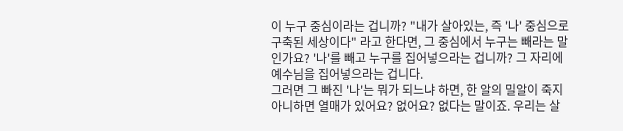이 누구 중심이라는 겁니까? "내가 살아있는, 즉 '나' 중심으로 구축된 세상이다" 라고 한다면, 그 중심에서 누구는 빼라는 말인가요? '나'를 빼고 누구를 집어넣으라는 겁니까? 그 자리에 예수님을 집어넣으라는 겁니다.
그러면 그 빠진 '나'는 뭐가 되느냐 하면, 한 알의 밀알이 죽지 아니하면 열매가 있어요? 없어요? 없다는 말이죠. 우리는 살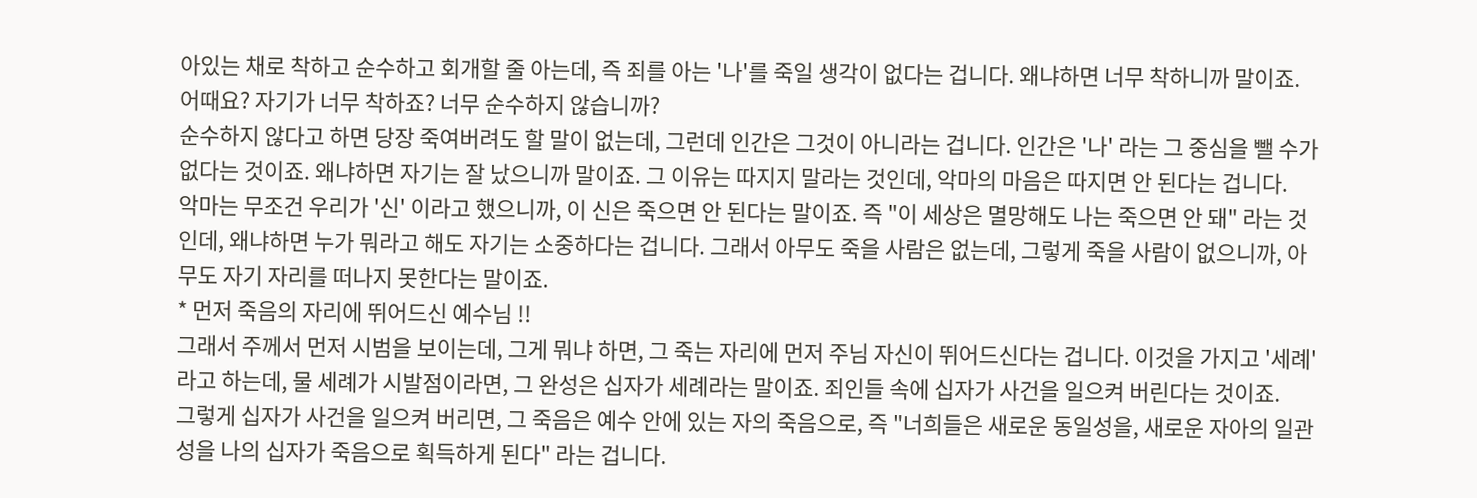아있는 채로 착하고 순수하고 회개할 줄 아는데, 즉 죄를 아는 '나'를 죽일 생각이 없다는 겁니다. 왜냐하면 너무 착하니까 말이죠. 어때요? 자기가 너무 착하죠? 너무 순수하지 않습니까?
순수하지 않다고 하면 당장 죽여버려도 할 말이 없는데, 그런데 인간은 그것이 아니라는 겁니다. 인간은 '나' 라는 그 중심을 뺄 수가 없다는 것이죠. 왜냐하면 자기는 잘 났으니까 말이죠. 그 이유는 따지지 말라는 것인데, 악마의 마음은 따지면 안 된다는 겁니다.
악마는 무조건 우리가 '신' 이라고 했으니까, 이 신은 죽으면 안 된다는 말이죠. 즉 "이 세상은 멸망해도 나는 죽으면 안 돼" 라는 것인데, 왜냐하면 누가 뭐라고 해도 자기는 소중하다는 겁니다. 그래서 아무도 죽을 사람은 없는데, 그렇게 죽을 사람이 없으니까, 아무도 자기 자리를 떠나지 못한다는 말이죠.
* 먼저 죽음의 자리에 뛰어드신 예수님 !!
그래서 주께서 먼저 시범을 보이는데, 그게 뭐냐 하면, 그 죽는 자리에 먼저 주님 자신이 뛰어드신다는 겁니다. 이것을 가지고 '세례' 라고 하는데, 물 세례가 시발점이라면, 그 완성은 십자가 세례라는 말이죠. 죄인들 속에 십자가 사건을 일으켜 버린다는 것이죠.
그렇게 십자가 사건을 일으켜 버리면, 그 죽음은 예수 안에 있는 자의 죽음으로, 즉 "너희들은 새로운 동일성을, 새로운 자아의 일관성을 나의 십자가 죽음으로 획득하게 된다" 라는 겁니다.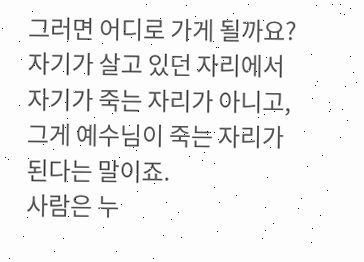그러면 어디로 가게 될까요? 자기가 살고 있던 자리에서 자기가 죽는 자리가 아니고, 그게 예수님이 죽는 자리가 된다는 말이죠.
사람은 누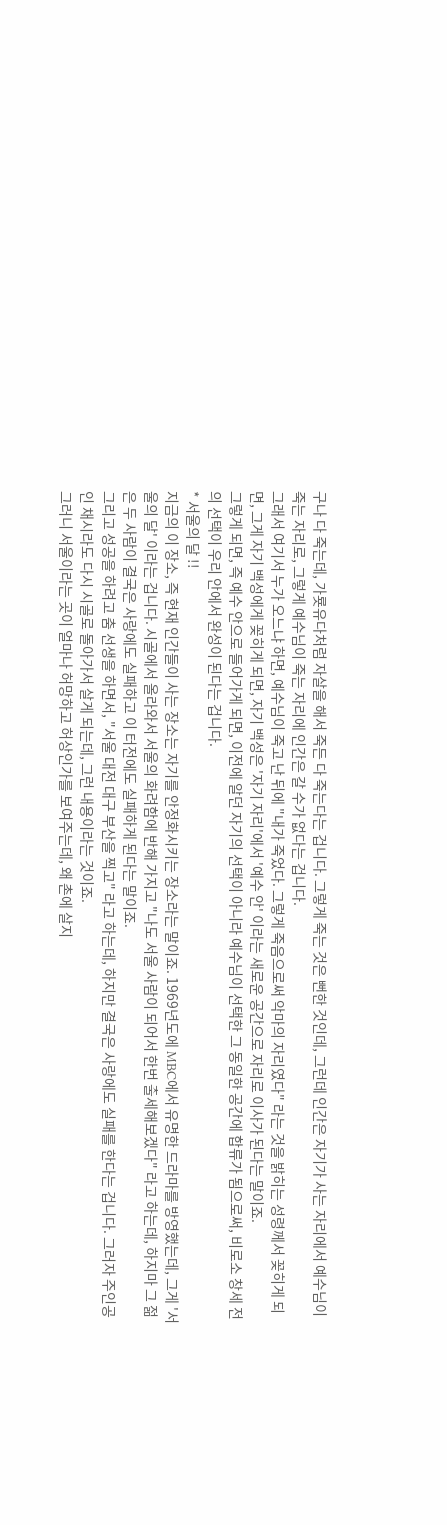구나 다 죽는데, 가룟유다처럼 자살을 해서 죽든 다 죽는다는 겁니다. 그렇게 죽는 것은 뻔한 것인데, 그런데 인간은 자기가 사는 자리에서 예수님이 죽는 자리로, 그렇게 예수님이 죽는 자리에 인간은 갈 수가 없다는 겁니다.
그래서 여기서 누가 오느냐 하면, 예수님이 죽고 난 뒤에 "내가 죽었다. 그렇게 죽음으로써 악마의 자리였다" 라는 것을 밝히는 성령께서 꽂히게 되면, 그게 자기 백성에게 꽂히게 되면, 자기 백성은 '자기 자리'에서 '예수 안' 이라는 새로운 공간으로 자리로 이사가 된다는 말이죠.
그렇게 되면, 즉 예수 안으로 들어가게 되면, 이전에 알던 자기의 선택이 아니라 예수님이 선택한 그 동일한 공간에 합류가 됨으로써, 비로소 창세 전의 선택이 우리 안에서 완성이 된다는 겁니다.
* 서울의 달 !!
지금의 이 장소, 즉 현재 인간들이 사는 장소는 자기를 안정화시키는 장소라는 말이죠. 1969년도에 MBC에서 유명한 드라마를 방영했는데, 그게 '서울의 달' 이라는 겁니다. 시골에서 올라와서 서울의 화려함에 반해 가지고 "나도 서울 사람이 되어서 한번 출세해보겠다" 라고 하는데, 하지마 그 젊은 두 사람이 결국은 사랑에도 실패하고 이 터전에도 실패하게 된다는 말이죠.
그리고 성공을 하려고 춤 선생을 하면서, "서울 대전 대구 부산을 찍고" 라고 하는데, 하지만 결국은 사랑에도 실패를 한다는 겁니다. 그러자 주인공인 채시라도 다시 시골로 돌아가서 살게 되는데, 그런 내용이라는 것이죠.
그러니 서울이라는 곳이 얼마나 허망하고 허상인가를 보여주는데, 왜 촌에 살지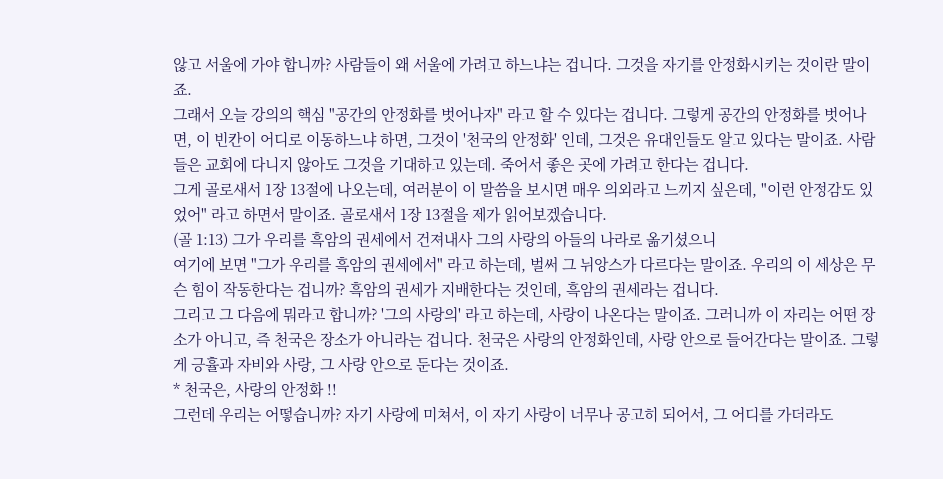않고 서울에 가야 합니까? 사람들이 왜 서울에 가려고 하느냐는 겁니다. 그것을 자기를 안정화시키는 것이란 말이죠.
그래서 오늘 강의의 핵심 "공간의 안정화를 벗어나자" 라고 할 수 있다는 겁니다. 그렇게 공간의 안정화를 벗어나면, 이 빈칸이 어디로 이동하느냐 하면, 그것이 '천국의 안정화' 인데, 그것은 유대인들도 알고 있다는 말이죠. 사람들은 교회에 다니지 않아도 그것을 기대하고 있는데. 죽어서 좋은 곳에 가려고 한다는 겁니다.
그게 골로새서 1장 13절에 나오는데, 여러분이 이 말씀을 보시면 매우 의외라고 느끼지 싶은데, "이런 안정감도 있었어" 라고 하면서 말이죠. 골로새서 1장 13절을 제가 읽어보겠습니다.
(골 1:13) 그가 우리를 흑암의 권세에서 건져내사 그의 사랑의 아들의 나라로 옮기셨으니
여기에 보면 "그가 우리를 흑암의 권세에서" 라고 하는데, 벌써 그 뉘앙스가 다르다는 말이죠. 우리의 이 세상은 무슨 힘이 작동한다는 겁니까? 흑암의 권세가 지배한다는 것인데, 흑암의 권세라는 겁니다.
그리고 그 다음에 뭐라고 합니까? '그의 사랑의' 라고 하는데, 사랑이 나온다는 말이죠. 그러니까 이 자리는 어떤 장소가 아니고, 즉 천국은 장소가 아니라는 겁니다. 천국은 사랑의 안정화인데, 사랑 안으로 들어간다는 말이죠. 그렇게 긍휼과 자비와 사랑, 그 사랑 안으로 둔다는 것이죠.
* 천국은, 사랑의 안정화 !!
그런데 우리는 어떻습니까? 자기 사랑에 미쳐서, 이 자기 사랑이 너무나 공고히 되어서, 그 어디를 가더라도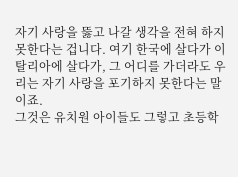자기 사랑을 뚫고 나갈 생각을 전혀 하지 못한다는 겁니다. 여기 한국에 살다가 이탈리아에 살다가, 그 어디를 가더라도 우리는 자기 사랑을 포기하지 못한다는 말이죠.
그것은 유치원 아이들도 그렇고 초등학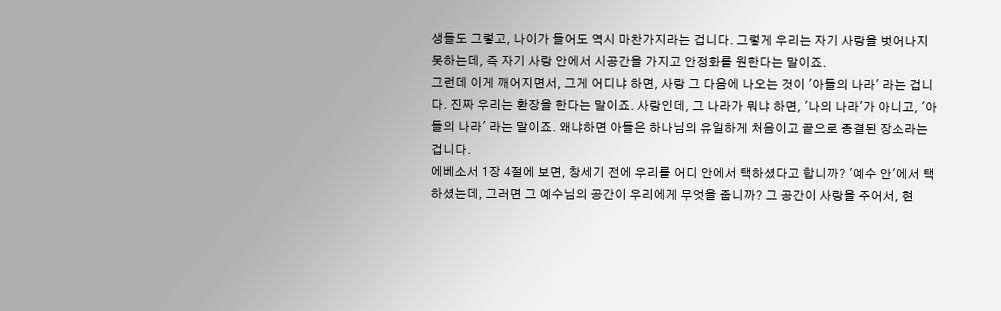생들도 그렇고, 나이가 들어도 역시 마찬가지라는 겁니다. 그렇게 우리는 자기 사랑을 벗어나지 못하는데, 즉 자기 사랑 안에서 시공간을 가지고 안정화를 원한다는 말이죠.
그런데 이게 깨어지면서, 그게 어디냐 하면, 사랑 그 다음에 나오는 것이 '아들의 나라' 라는 겁니다. 진짜 우리는 환장을 한다는 말이죠. 사랑인데, 그 나라가 뭐냐 하면, '나의 나라'가 아니고, '아들의 나라' 라는 말이죠. 왜냐하면 아들은 하나님의 유일하게 처음이고 끝으로 종결된 장소라는 겁니다.
에베소서 1장 4절에 보면, 창세기 전에 우리를 어디 안에서 택하셨다고 합니까? '예수 안'에서 택하셨는데, 그러면 그 예수님의 공간이 우리에게 무엇을 줍니까? 그 공간이 사랑을 주어서, 현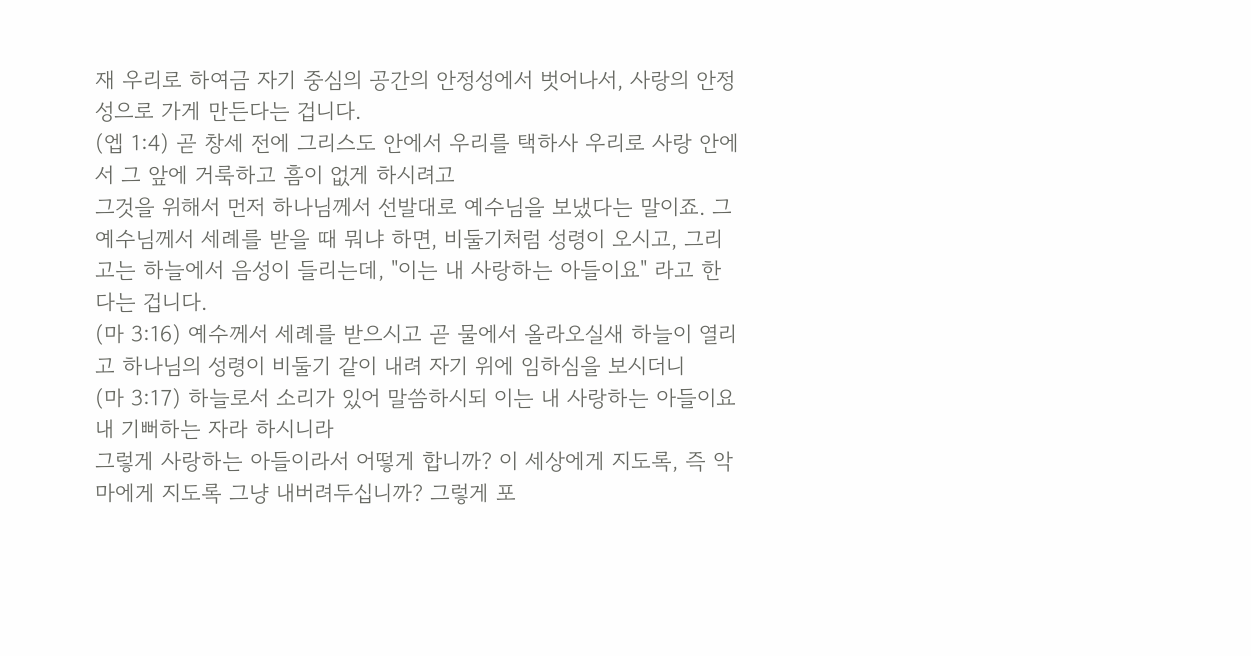재 우리로 하여금 자기 중심의 공간의 안정성에서 벗어나서, 사랑의 안정성으로 가게 만든다는 겁니다.
(엡 1:4) 곧 창세 전에 그리스도 안에서 우리를 택하사 우리로 사랑 안에서 그 앞에 거룩하고 흠이 없게 하시려고
그것을 위해서 먼저 하나님께서 선발대로 예수님을 보냈다는 말이죠. 그 예수님께서 세례를 받을 때 뭐냐 하면, 비둘기처럼 성령이 오시고, 그리고는 하늘에서 음성이 들리는데, "이는 내 사랑하는 아들이요" 라고 한다는 겁니다.
(마 3:16) 예수께서 세례를 받으시고 곧 물에서 올라오실새 하늘이 열리고 하나님의 성령이 비둘기 같이 내려 자기 위에 임하심을 보시더니
(마 3:17) 하늘로서 소리가 있어 말씀하시되 이는 내 사랑하는 아들이요 내 기뻐하는 자라 하시니라
그렇게 사랑하는 아들이라서 어떻게 합니까? 이 세상에게 지도록, 즉 악마에게 지도록 그냥 내버려두십니까? 그렇게 포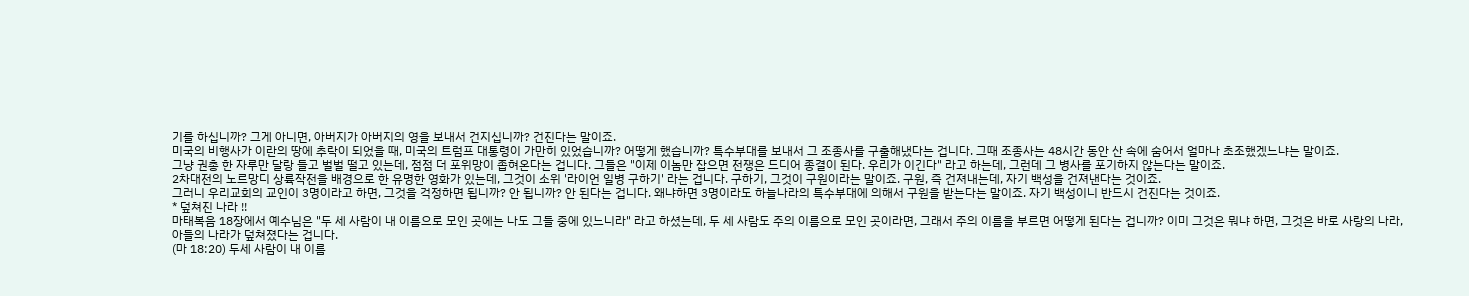기를 하십니까? 그게 아니면, 아버지가 아버지의 영을 보내서 건지십니까? 건진다는 말이죠.
미국의 비행사가 이란의 땅에 추락이 되었을 때, 미국의 트럼프 대통령이 가만히 있었습니까? 어떻게 했습니까? 특수부대를 보내서 그 조종사를 구출해냈다는 겁니다. 그때 조종사는 48시간 동안 산 속에 숨어서 얼마나 초조했겠느냐는 말이죠.
그냥 권총 한 자루만 달랑 들고 벌벌 떨고 있는데, 점점 더 포위망이 좁혀온다는 겁니다. 그들은 "이제 이놈만 잡으면 전쟁은 드디어 종결이 된다. 우리가 이긴다" 라고 하는데, 그런데 그 병사를 포기하지 않는다는 말이죠.
2차대전의 노르망디 상륙작전을 배경으로 한 유명한 영화가 있는데, 그것이 소위 '라이언 일병 구하기' 라는 겁니다. 구하기, 그것이 구원이라는 말이죠. 구원, 즉 건져내는데, 자기 백성을 건져낸다는 것이죠.
그러니 우리교회의 교인이 3명이라고 하면, 그것을 걱정하면 됩니까? 안 됩니까? 안 된다는 겁니다. 왜냐하면 3명이라도 하늘나라의 특수부대에 의해서 구원을 받는다는 말이죠. 자기 백성이니 반드시 건진다는 것이죠.
* 덮쳐진 나라 !!
마태복음 18장에서 예수님은 "두 세 사람이 내 이름으로 모인 곳에는 나도 그들 중에 있느니라" 라고 하셨는데, 두 세 사람도 주의 이름으로 모인 곳이라면, 그래서 주의 이름을 부르면 어떻게 된다는 겁니까? 이미 그것은 뭐냐 하면, 그것은 바로 사랑의 나라, 아들의 나라가 덮쳐졌다는 겁니다.
(마 18:20) 두세 사람이 내 이름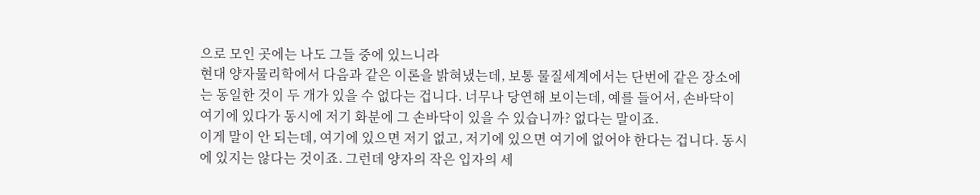으로 모인 곳에는 나도 그들 중에 있느니라
현대 양자물리학에서 다음과 같은 이론을 밝혀냈는데, 보통 물질세계에서는 단번에 같은 장소에는 동일한 것이 두 개가 있을 수 없다는 겁니다. 너무나 당연해 보이는데, 예를 들어서, 손바닥이 여기에 있다가 동시에 저기 화분에 그 손바닥이 있을 수 있습니까? 없다는 말이죠.
이게 말이 안 되는데, 여기에 있으면 저기 없고, 저기에 있으면 여기에 없어야 한다는 겁니다. 동시에 있지는 않다는 것이죠. 그런데 양자의 작은 입자의 세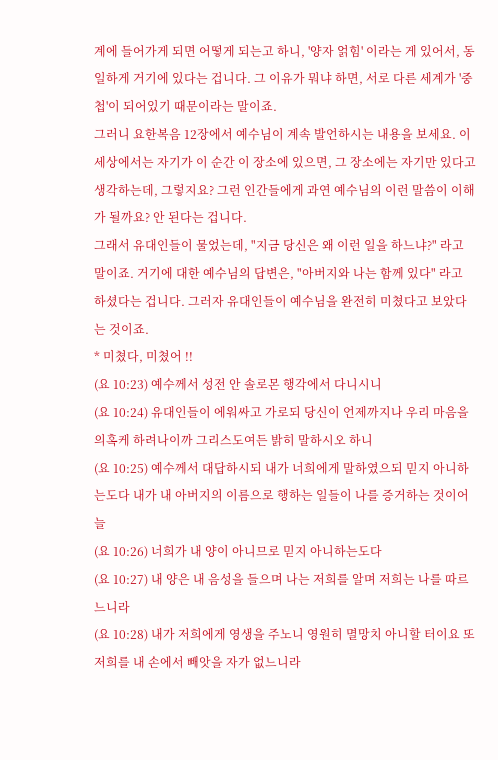계에 들어가게 되면 어떻게 되는고 하니, '양자 얽힘' 이라는 게 있어서, 동일하게 거기에 있다는 겁니다. 그 이유가 뭐냐 하면, 서로 다른 세계가 '중첩'이 되어있기 때문이라는 말이죠.
그러니 요한복음 12장에서 예수님이 계속 발언하시는 내용을 보세요. 이 세상에서는 자기가 이 순간 이 장소에 있으면, 그 장소에는 자기만 있다고 생각하는데, 그렇지요? 그런 인간들에게 과연 예수님의 이런 말씀이 이해가 될까요? 안 된다는 겁니다.
그래서 유대인들이 물었는데, "지금 당신은 왜 이런 일을 하느냐?" 라고 말이죠. 거기에 대한 예수님의 답변은, "아버지와 나는 함께 있다" 라고 하셨다는 겁니다. 그러자 유대인들이 예수님을 완전히 미쳤다고 보았다는 것이죠.
* 미쳤다, 미쳤어 !!
(요 10:23) 예수께서 성전 안 솔로몬 행각에서 다니시니
(요 10:24) 유대인들이 에워싸고 가로되 당신이 언제까지나 우리 마음을 의혹케 하려나이까 그리스도여든 밝히 말하시오 하니
(요 10:25) 예수께서 대답하시되 내가 너희에게 말하였으되 믿지 아니하는도다 내가 내 아버지의 이름으로 행하는 일들이 나를 증거하는 것이어늘
(요 10:26) 너희가 내 양이 아니므로 믿지 아니하는도다
(요 10:27) 내 양은 내 음성을 들으며 나는 저희를 알며 저희는 나를 따르느니라
(요 10:28) 내가 저희에게 영생을 주노니 영원히 멸망치 아니할 터이요 또 저희를 내 손에서 빼앗을 자가 없느니라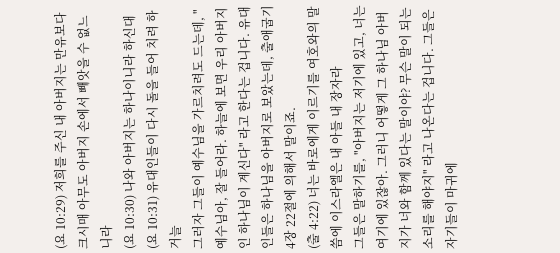(요 10:29) 저희를 주신 내 아버지는 만유보다 크시매 아무도 아버지 손에서 빼앗을 수 없느니라
(요 10:30) 나와 아버지는 하나이니라 하신대
(요 10:31) 유대인들이 다시 돌을 들어 치려 하거늘
그러자 그들이 예수님을 가르치려도 드는데, "예수님아, 잘 들어라. 하늘에 보면 우리 아버지인 하나님이 계신다" 라고 한다는 겁니다. 유대인들은 하나님을 아버지로 보았는데, 출애굽기 4장 22절에 의해서 말이죠.
(출 4:22) 너는 바로에게 이르기를 여호와의 말씀에 이스라엘은 내 아들 내 장자라
그들은 말하기를, "아버지는 저기에 있고, 너는 여기에 있잖아. 그러니 어떻게 그 하나님 아버지가 너와 함께 있다는 말이야? 무슨 말이 되는 소리를 해야지" 라고 나온다는 겁니다. 그들은 자기들이 마귀에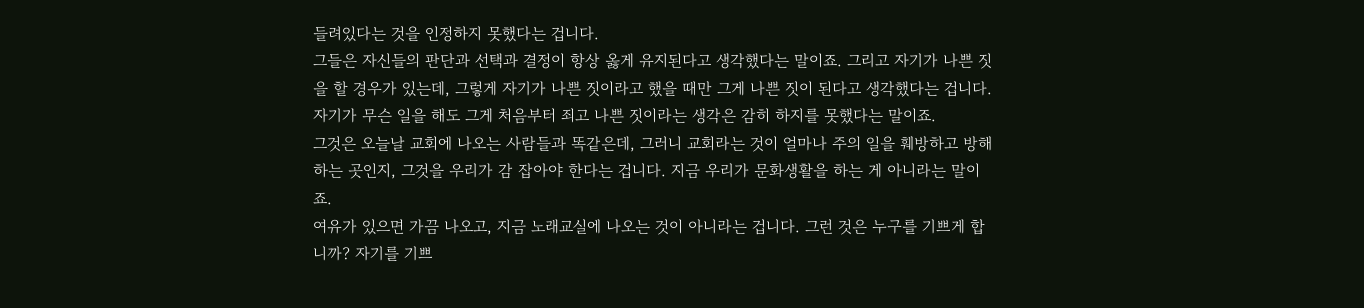들려있다는 것을 인정하지 못했다는 겁니다.
그들은 자신들의 판단과 선택과 결정이 항상 옳게 유지된다고 생각했다는 말이죠. 그리고 자기가 나쁜 짓을 할 경우가 있는데, 그렇게 자기가 나쁜 짓이라고 했을 때만 그게 나쁜 짓이 된다고 생각했다는 겁니다. 자기가 무슨 일을 해도 그게 처음부터 죄고 나쁜 짓이라는 생각은 감히 하지를 못했다는 말이죠.
그것은 오늘날 교회에 나오는 사람들과 똑같은데, 그러니 교회라는 것이 얼마나 주의 일을 훼방하고 방해하는 곳인지, 그것을 우리가 감 잡아야 한다는 겁니다. 지금 우리가 문화생활을 하는 게 아니라는 말이죠.
여유가 있으면 가끔 나오고, 지금 노래교실에 나오는 것이 아니라는 겁니다. 그런 것은 누구를 기쁘게 합니까? 자기를 기쁘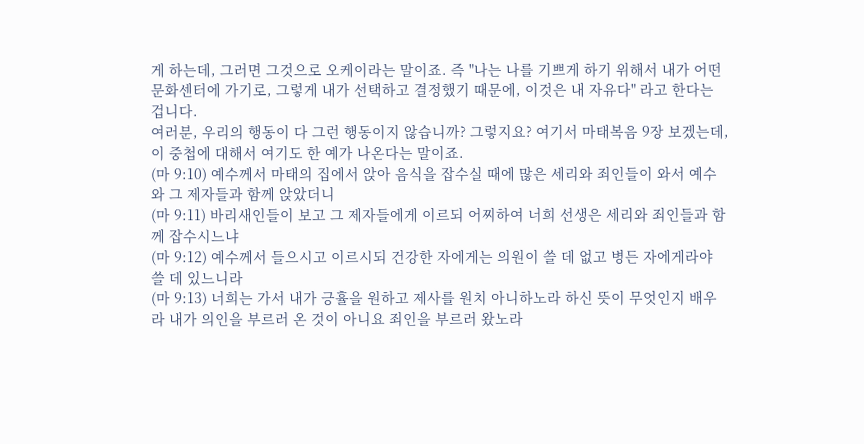게 하는데, 그러면 그것으로 오케이라는 말이죠. 즉 "나는 나를 기쁘게 하기 위해서 내가 어떤 문화센터에 가기로, 그렇게 내가 선택하고 결정했기 때문에, 이것은 내 자유다" 라고 한다는 겁니다.
여러분, 우리의 행동이 다 그런 행동이지 않습니까? 그렇지요? 여기서 마태복음 9장 보겠는데, 이 중첩에 대해서 여기도 한 예가 나온다는 말이죠.
(마 9:10) 예수께서 마태의 집에서 앉아 음식을 잡수실 때에 많은 세리와 죄인들이 와서 예수와 그 제자들과 함께 앉았더니
(마 9:11) 바리새인들이 보고 그 제자들에게 이르되 어찌하여 너희 선생은 세리와 죄인들과 함께 잡수시느냐
(마 9:12) 예수께서 들으시고 이르시되 건강한 자에게는 의원이 쓸 데 없고 병든 자에게라야 쓸 데 있느니라
(마 9:13) 너희는 가서 내가 긍휼을 원하고 제사를 원치 아니하노라 하신 뜻이 무엇인지 배우라 내가 의인을 부르러 온 것이 아니요 죄인을 부르러 왔노라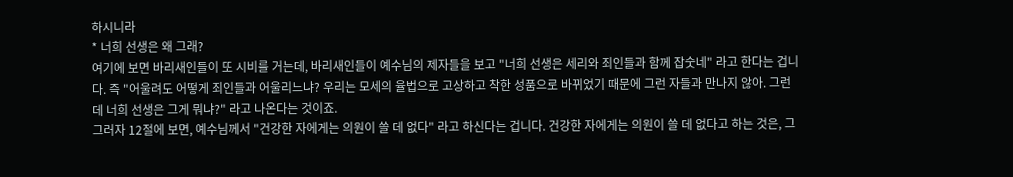하시니라
* 너희 선생은 왜 그래?
여기에 보면 바리새인들이 또 시비를 거는데, 바리새인들이 예수님의 제자들을 보고 "너희 선생은 세리와 죄인들과 함께 잡숫네" 라고 한다는 겁니다. 즉 "어울려도 어떻게 죄인들과 어울리느냐? 우리는 모세의 율법으로 고상하고 착한 성품으로 바뀌었기 때문에 그런 자들과 만나지 않아. 그런데 너희 선생은 그게 뭐냐?" 라고 나온다는 것이죠.
그러자 12절에 보면, 예수님께서 "건강한 자에게는 의원이 쓸 데 없다" 라고 하신다는 겁니다. 건강한 자에게는 의원이 쓸 데 없다고 하는 것은, 그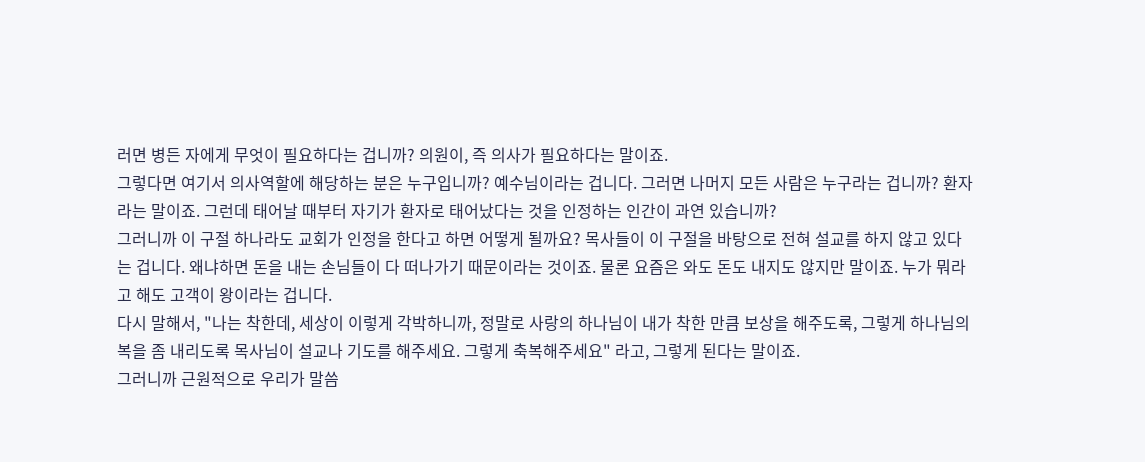러면 병든 자에게 무엇이 필요하다는 겁니까? 의원이, 즉 의사가 필요하다는 말이죠.
그렇다면 여기서 의사역할에 해당하는 분은 누구입니까? 예수님이라는 겁니다. 그러면 나머지 모든 사람은 누구라는 겁니까? 환자라는 말이죠. 그런데 태어날 때부터 자기가 환자로 태어났다는 것을 인정하는 인간이 과연 있습니까?
그러니까 이 구절 하나라도 교회가 인정을 한다고 하면 어떻게 될까요? 목사들이 이 구절을 바탕으로 전혀 설교를 하지 않고 있다는 겁니다. 왜냐하면 돈을 내는 손님들이 다 떠나가기 때문이라는 것이죠. 물론 요즘은 와도 돈도 내지도 않지만 말이죠. 누가 뭐라고 해도 고객이 왕이라는 겁니다.
다시 말해서, "나는 착한데, 세상이 이렇게 각박하니까, 정말로 사랑의 하나님이 내가 착한 만큼 보상을 해주도록, 그렇게 하나님의 복을 좀 내리도록 목사님이 설교나 기도를 해주세요. 그렇게 축복해주세요" 라고, 그렇게 된다는 말이죠.
그러니까 근원적으로 우리가 말씀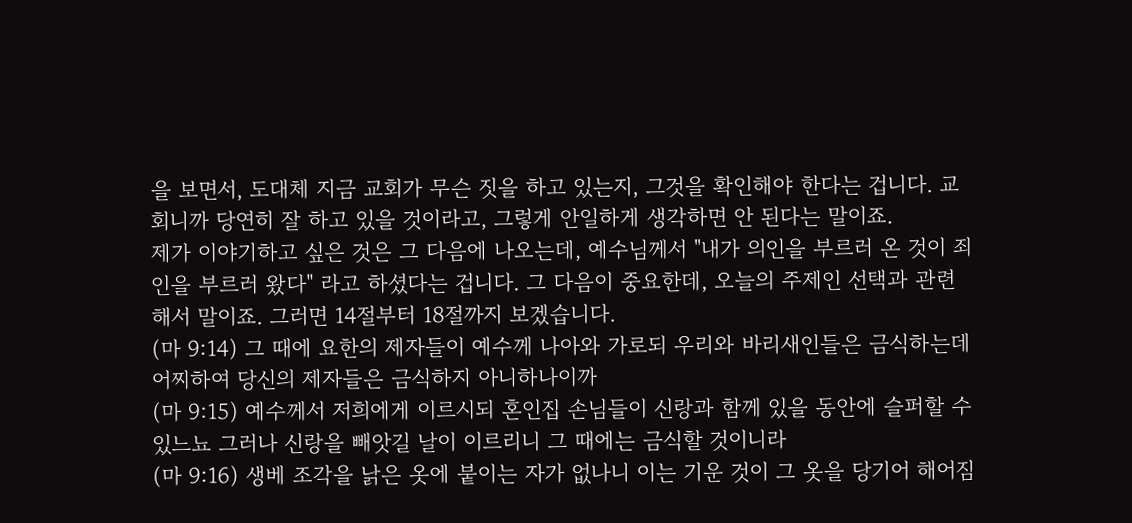을 보면서, 도대체 지금 교회가 무슨 짓을 하고 있는지, 그것을 확인해야 한다는 겁니다. 교회니까 당연히 잘 하고 있을 것이라고, 그렇게 안일하게 생각하면 안 된다는 말이죠.
제가 이야기하고 싶은 것은 그 다음에 나오는데, 예수님께서 "내가 의인을 부르러 온 것이 죄인을 부르러 왔다" 라고 하셨다는 겁니다. 그 다음이 중요한데, 오늘의 주제인 선택과 관련해서 말이죠. 그러면 14절부터 18절까지 보겠습니다.
(마 9:14) 그 때에 요한의 제자들이 예수께 나아와 가로되 우리와 바리새인들은 금식하는데 어찌하여 당신의 제자들은 금식하지 아니하나이까
(마 9:15) 예수께서 저희에게 이르시되 혼인집 손님들이 신랑과 함께 있을 동안에 슬퍼할 수 있느뇨 그러나 신랑을 빼앗길 날이 이르리니 그 때에는 금식할 것이니라
(마 9:16) 생베 조각을 낡은 옷에 붙이는 자가 없나니 이는 기운 것이 그 옷을 당기어 해어짐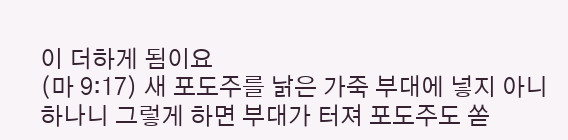이 더하게 됨이요
(마 9:17) 새 포도주를 낡은 가죽 부대에 넣지 아니하나니 그렇게 하면 부대가 터져 포도주도 쏟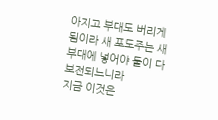아지고 부대도 버리게 됨이라 새 포도주는 새 부대에 넣어야 둘이 다 보전되느니라
지금 이것은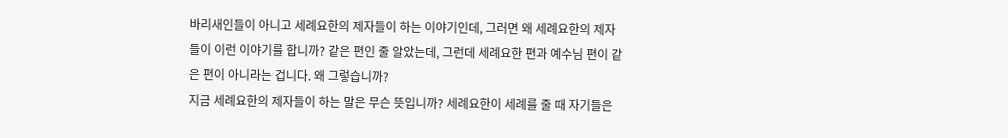바리새인들이 아니고 세례요한의 제자들이 하는 이야기인데, 그러면 왜 세례요한의 제자들이 이런 이야기를 합니까? 같은 편인 줄 알았는데, 그런데 세례요한 편과 예수님 편이 같은 편이 아니라는 겁니다. 왜 그렇습니까?
지금 세례요한의 제자들이 하는 말은 무슨 뜻입니까? 세례요한이 세례를 줄 때 자기들은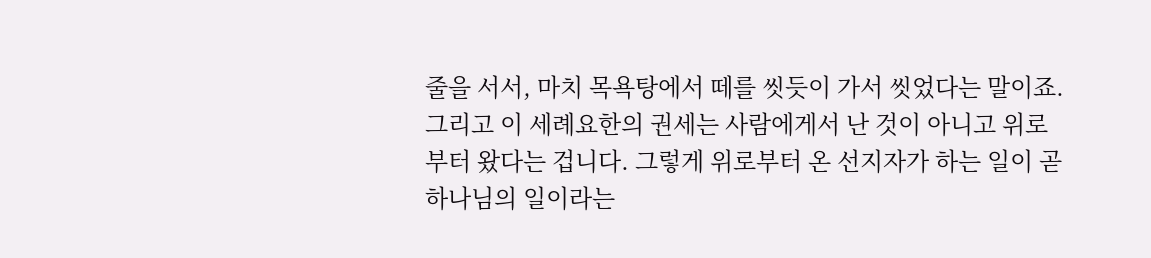줄을 서서, 마치 목욕탕에서 떼를 씻듯이 가서 씻었다는 말이죠. 그리고 이 세례요한의 권세는 사람에게서 난 것이 아니고 위로부터 왔다는 겁니다. 그렇게 위로부터 온 선지자가 하는 일이 곧 하나님의 일이라는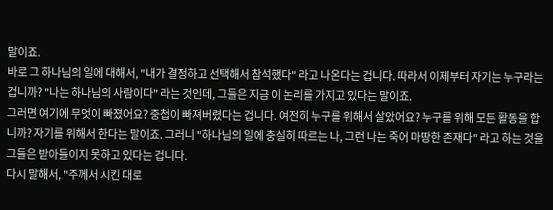말이죠.
바로 그 하나님의 일에 대해서, "내가 결정하고 선택해서 참석했다" 라고 나온다는 겁니다. 따라서 이제부터 자기는 누구라는 겁니까? "나는 하나님의 사람이다" 라는 것인데, 그들은 지금 이 논리를 가지고 있다는 말이죠.
그러면 여기에 무엇이 빠졌어요? 중첩이 빠져버렸다는 겁니다. 여전히 누구를 위해서 살았어요? 누구를 위해 모든 활동을 합니까? 자기를 위해서 한다는 말이죠. 그러니 "하나님의 일에 충실히 따르는 나, 그런 나는 죽어 마땅한 존재다" 라고 하는 것을 그들은 받아들이지 못하고 있다는 겁니다.
다시 말해서, "주께서 시킨 대로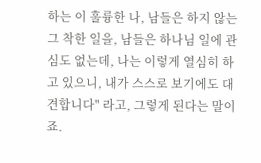하는 이 훌륭한 나, 남들은 하지 않는 그 착한 일을, 남들은 하나님 일에 관심도 없는데, 나는 이렇게 열심히 하고 있으니, 내가 스스로 보기에도 대견합니다" 라고, 그렇게 된다는 말이죠.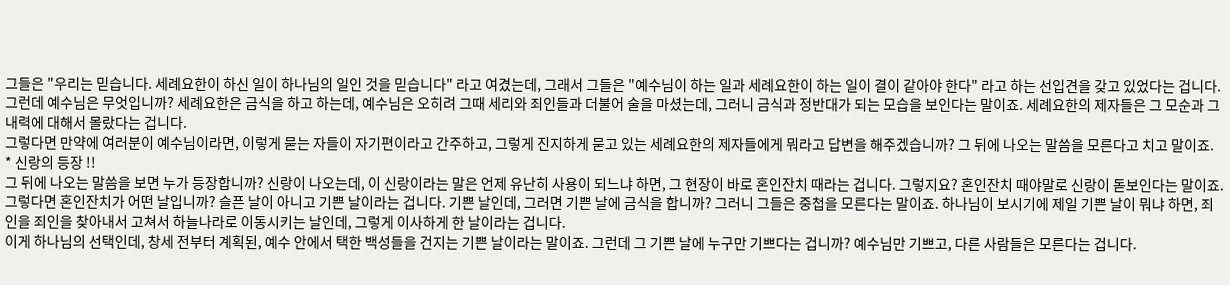그들은 "우리는 믿습니다. 세례요한이 하신 일이 하나님의 일인 것을 믿습니다" 라고 여겼는데, 그래서 그들은 "예수님이 하는 일과 세례요한이 하는 일이 결이 같아야 한다" 라고 하는 선입견을 갖고 있었다는 겁니다.
그런데 예수님은 무엇입니까? 세례요한은 금식을 하고 하는데, 예수님은 오히려 그때 세리와 죄인들과 더불어 술을 마셨는데, 그러니 금식과 정반대가 되는 모습을 보인다는 말이죠. 세례요한의 제자들은 그 모순과 그 내력에 대해서 몰랐다는 겁니다.
그렇다면 만약에 여러분이 예수님이라면, 이렇게 묻는 자들이 자기편이라고 간주하고, 그렇게 진지하게 묻고 있는 세례요한의 제자들에게 뭐라고 답변을 해주겠습니까? 그 뒤에 나오는 말씀을 모른다고 치고 말이죠.
* 신랑의 등장 !!
그 뒤에 나오는 말씀을 보면 누가 등장합니까? 신랑이 나오는데, 이 신랑이라는 말은 언제 유난히 사용이 되느냐 하면, 그 현장이 바로 혼인잔치 때라는 겁니다. 그렇지요? 혼인잔치 때야말로 신랑이 돋보인다는 말이죠.
그렇다면 혼인잔치가 어떤 날입니까? 슬픈 날이 아니고 기쁜 날이라는 겁니다. 기쁜 날인데, 그러면 기쁜 날에 금식을 합니까? 그러니 그들은 중첩을 모른다는 말이죠. 하나님이 보시기에 제일 기쁜 날이 뭐냐 하면, 죄인을 죄인을 찾아내서 고쳐서 하늘나라로 이동시키는 날인데, 그렇게 이사하게 한 날이라는 겁니다.
이게 하나님의 선택인데, 창세 전부터 계획된, 예수 안에서 택한 백성들을 건지는 기쁜 날이라는 말이죠. 그런데 그 기쁜 날에 누구만 기쁘다는 겁니까? 예수님만 기쁘고, 다른 사람들은 모른다는 겁니다.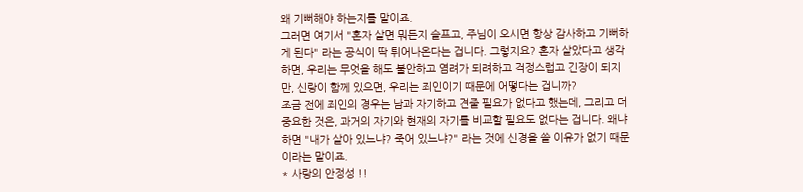왜 기뻐해야 하는지를 말이죠.
그러면 여기서 "혼자 살면 뭐든지 슬프고, 주님이 오시면 항상 감사하고 기뻐하게 된다" 라는 공식이 딱 튀어나온다는 겁니다. 그렇지요? 혼자 살았다고 생각하면, 우리는 무엇을 해도 불안하고 염려가 되려하고 걱정스럽고 긴장이 되지만, 신랑이 함께 있으면, 우리는 죄인이기 때문에 어떻다는 겁니까?
조금 전에 죄인의 경우는 남과 자기하고 견줄 필요가 없다고 했는데, 그리고 더 중요한 것은, 과거의 자기와 현재의 자기를 비교할 필요도 없다는 겁니다. 왜냐하면 "내가 살아 있느냐? 죽어 있느냐?" 라는 것에 신경을 쓸 이유가 없기 때문이라는 말이죠.
* 사랑의 안정성 !!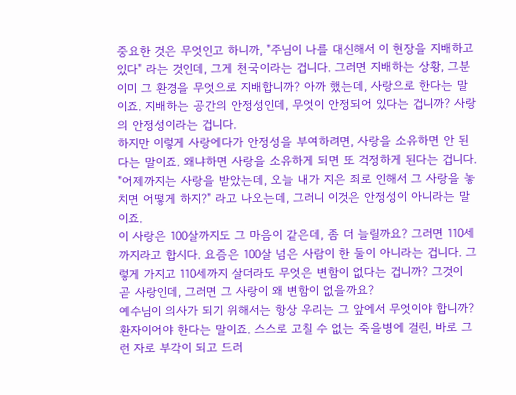중요한 것은 무엇인고 하니까, "주님이 나를 대신해서 이 현장을 지배하고 있다" 라는 것인데, 그게 천국이라는 겁니다. 그러면 지배하는 상황, 그분 이미 그 환경을 무엇으로 지배합니까? 아까 했는데, 사랑으로 한다는 말이죠. 지배하는 공간의 안정성인데, 무엇이 안정되어 있다는 겁니까? 사랑의 안정성이라는 겁니다.
하지만 이렇게 사랑에다가 안정성을 부여하려면, 사랑을 소유하면 안 된다는 말이죠. 왜냐하면 사랑을 소유하게 되면 또 걱정하게 된다는 겁니다. "어제까지는 사랑을 받았는데, 오늘 내가 지은 죄로 인해서 그 사랑을 놓치면 어떻게 하지?" 라고 나오는데, 그러니 이것은 안정성이 아니라는 말이죠.
이 사랑은 100살까지도 그 마음이 같은데, 좀 더 늘릴까요? 그러면 110세까지라고 합시다. 요즘은 100살 넘은 사람이 한 둘이 아니라는 겁니다. 그렇게 가지고 110세까지 살더라도 무엇은 변함이 없다는 겁니까? 그것이 곧 사랑인데, 그러면 그 사랑이 왜 변함이 없을까요?
예수님이 의사가 되기 위해서는 항상 우리는 그 앞에서 무엇이야 합니까? 환자이어야 한다는 말이죠. 스스로 고칠 수 없는 죽을병에 걸린, 바로 그런 자로 부각이 되고 드러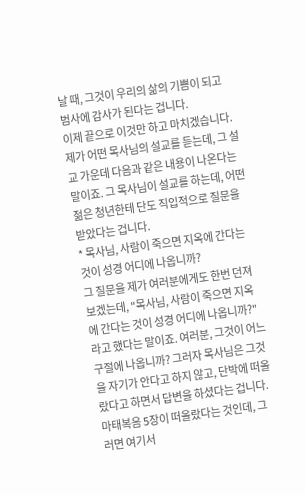날 때, 그것이 우리의 삶의 기쁨이 되고 범사에 감사가 된다는 겁니다.
이제 끝으로 이것만 하고 마치겠습니다. 제가 어떤 목사님의 설교를 듣는데, 그 설교 가운데 다음과 같은 내용이 나온다는 말이죠. 그 목사님이 설교를 하는데, 어떤 젊은 청년한테 단도 직입적으로 질문을 받았다는 겁니다.
* 목사님, 사람이 죽으면 지옥에 간다는 것이 성경 어디에 나옵니까?
그 질문을 제가 여러분에게도 한번 던져보겠는데, "목사님, 사람이 죽으면 지옥에 간다는 것이 성경 어디에 나옵니까?" 라고 했다는 말이죠. 여러분, 그것이 어느 구절에 나옵니까? 그러자 목사님은 그것을 자기가 안다고 하지 않고, 단박에 떠올랐다고 하면서 답변을 하셨다는 겁니다.
마태복음 5장이 떠올랐다는 것인데, 그러면 여기서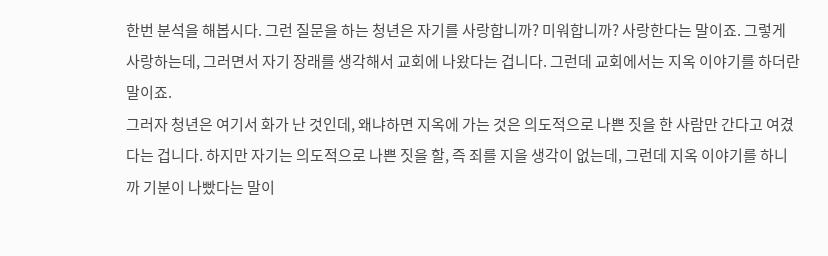한번 분석을 해봅시다. 그런 질문을 하는 청년은 자기를 사랑합니까? 미워합니까? 사랑한다는 말이죠. 그렇게 사랑하는데, 그러면서 자기 장래를 생각해서 교회에 나왔다는 겁니다. 그런데 교회에서는 지옥 이야기를 하더란 말이죠.
그러자 청년은 여기서 화가 난 것인데, 왜냐하면 지옥에 가는 것은 의도적으로 나쁜 짓을 한 사람만 간다고 여겼다는 겁니다. 하지만 자기는 의도적으로 나쁜 짓을 할, 즉 죄를 지을 생각이 없는데, 그런데 지옥 이야기를 하니까 기분이 나빴다는 말이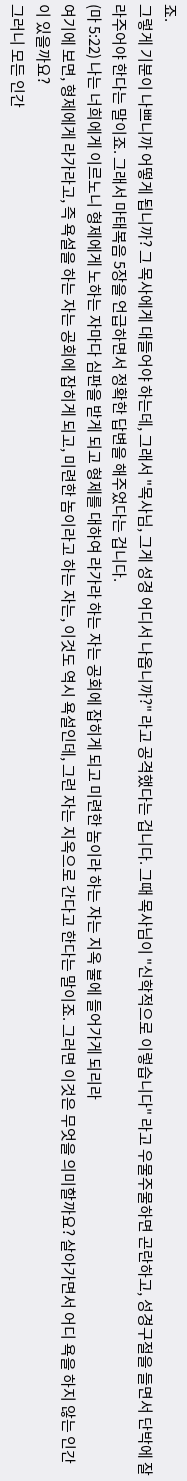죠.
그렇게 기분이 나쁘니까 어떻게 됩니까? 그 목사에게 대들어야 하는데, 그래서 "목사님, 그게 성경 어디서 나옵니까?" 라고 공격했다는 겁니다. 그때 목사님이 "신학적으로 이렇습니다" 라고 우물주물하면 곤란하고, 성경구절을 들면서 단박에 잘라주어야 한다는 말이죠. 그래서 마태복음 5장을 언급하면서 정확한 답변을 해주었다는 겁니다.
(마 5:22) 나는 너희에게 이르노니 형제에게 노하는 자마다 심판을 받게 되고 형제를 대하여 라가라 하는 자는 공회에 잡히게 되고 미련한 놈이라 하는 자는 지옥 불에 들어가게 되리라
여기에 보면, 형제에게 라가라고, 즉 욕설을 하는 자는 공회에 잡히게 되고, 미련한 놈이라고 하는 자는, 이것도 역시 욕설인데, 그런 자는 지옥으로 간다고 한다는 말이죠. 그러면 이것은 무엇을 의미할까요? 살아가면서 어디 욕을 하지 않는 인간이 있을까요?
그러니 모든 인간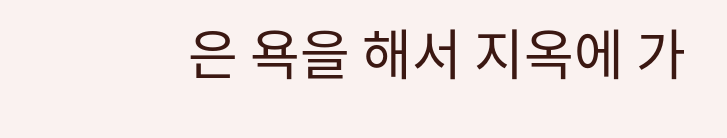은 욕을 해서 지옥에 가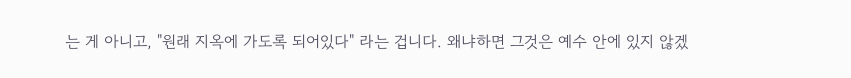는 게 아니고, "원래 지옥에 가도록 되어있다" 라는 겁니다. 왜냐하면 그것은 예수 안에 있지 않겠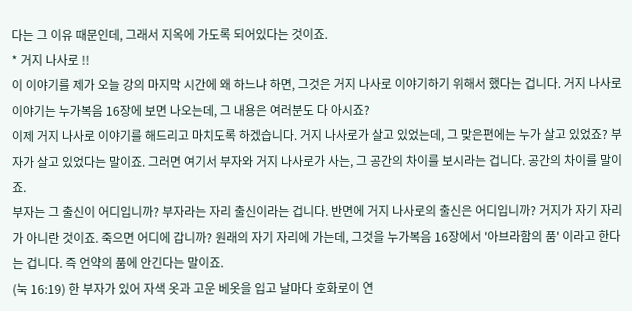다는 그 이유 때문인데, 그래서 지옥에 가도록 되어있다는 것이죠.
* 거지 나사로 !!
이 이야기를 제가 오늘 강의 마지막 시간에 왜 하느냐 하면, 그것은 거지 나사로 이야기하기 위해서 했다는 겁니다. 거지 나사로 이야기는 누가복음 16장에 보면 나오는데, 그 내용은 여러분도 다 아시죠?
이제 거지 나사로 이야기를 해드리고 마치도록 하겠습니다. 거지 나사로가 살고 있었는데, 그 맞은편에는 누가 살고 있었죠? 부자가 살고 있었다는 말이죠. 그러면 여기서 부자와 거지 나사로가 사는, 그 공간의 차이를 보시라는 겁니다. 공간의 차이를 말이죠.
부자는 그 출신이 어디입니까? 부자라는 자리 출신이라는 겁니다. 반면에 거지 나사로의 출신은 어디입니까? 거지가 자기 자리가 아니란 것이죠. 죽으면 어디에 갑니까? 원래의 자기 자리에 가는데, 그것을 누가복음 16장에서 '아브라함의 품' 이라고 한다는 겁니다. 즉 언약의 품에 안긴다는 말이죠.
(눅 16:19) 한 부자가 있어 자색 옷과 고운 베옷을 입고 날마다 호화로이 연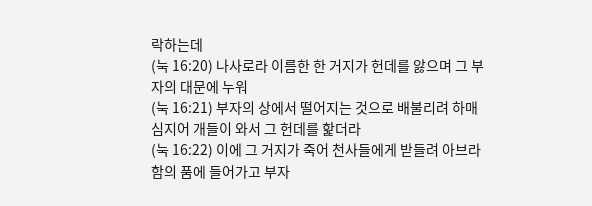락하는데
(눅 16:20) 나사로라 이름한 한 거지가 헌데를 앓으며 그 부자의 대문에 누워
(눅 16:21) 부자의 상에서 떨어지는 것으로 배불리려 하매 심지어 개들이 와서 그 헌데를 핥더라
(눅 16:22) 이에 그 거지가 죽어 천사들에게 받들려 아브라함의 품에 들어가고 부자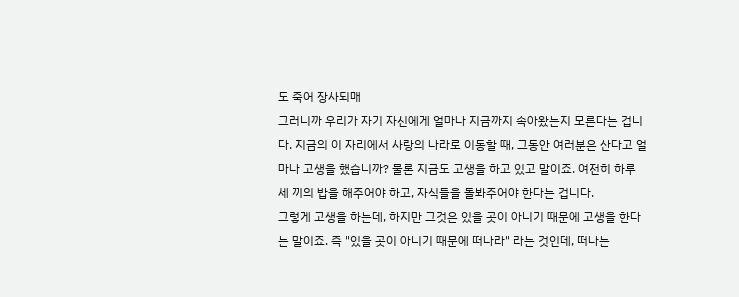도 죽어 장사되매
그러니까 우리가 자기 자신에게 얼마나 지금까지 속아왔는지 모른다는 겁니다. 지금의 이 자리에서 사랑의 나라로 이동할 때, 그동안 여러분은 산다고 얼마나 고생을 했습니까? 물론 지금도 고생을 하고 있고 말이죠. 여전히 하루 세 끼의 밥을 해주어야 하고, 자식들을 돌봐주어야 한다는 겁니다.
그렇게 고생을 하는데, 하지만 그것은 있을 곳이 아니기 때문에 고생을 한다는 말이죠. 즉 "있을 곳이 아니기 때문에 떠나라" 라는 것인데, 떠나는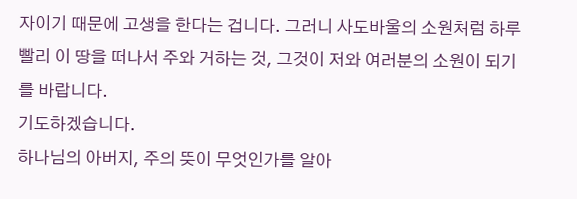자이기 때문에 고생을 한다는 겁니다. 그러니 사도바울의 소원처럼 하루빨리 이 땅을 떠나서 주와 거하는 것, 그것이 저와 여러분의 소원이 되기를 바랍니다.
기도하겠습니다.
하나님의 아버지, 주의 뜻이 무엇인가를 알아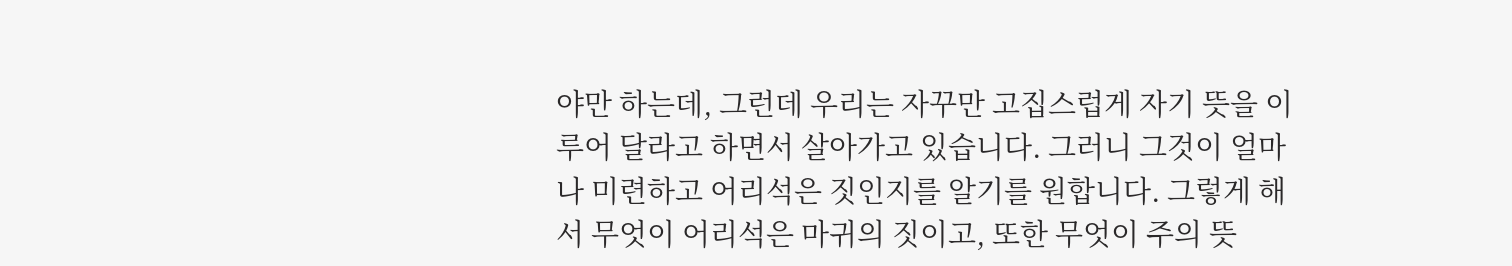야만 하는데, 그런데 우리는 자꾸만 고집스럽게 자기 뜻을 이루어 달라고 하면서 살아가고 있습니다. 그러니 그것이 얼마나 미련하고 어리석은 짓인지를 알기를 원합니다. 그렇게 해서 무엇이 어리석은 마귀의 짓이고, 또한 무엇이 주의 뜻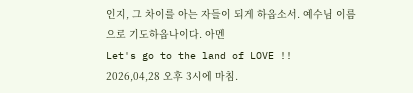인지, 그 차이를 아는 자들이 되게 하옵소서. 예수님 이름으로 기도하옵나이다. 아멘
Let's go to the land of LOVE !!
2026,04,28 오후 3시에 마침.